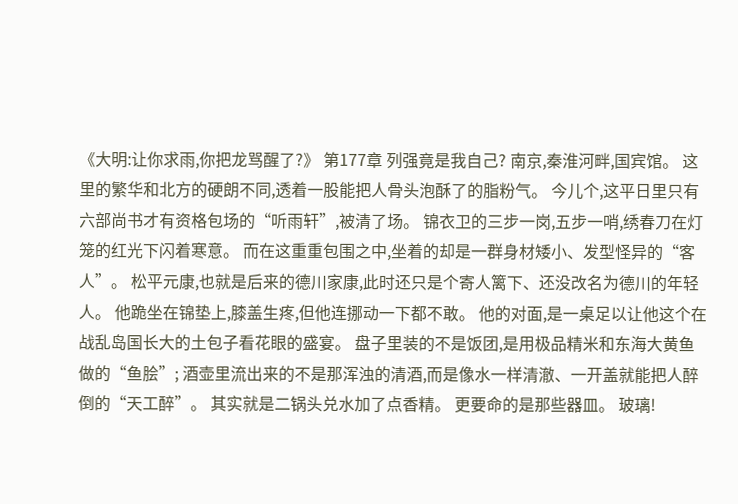《大明:让你求雨,你把龙骂醒了?》 第177章 列强竟是我自己? 南京,秦淮河畔,国宾馆。 这里的繁华和北方的硬朗不同,透着一股能把人骨头泡酥了的脂粉气。 今儿个,这平日里只有六部尚书才有资格包场的“听雨轩”,被清了场。 锦衣卫的三步一岗,五步一哨,绣春刀在灯笼的红光下闪着寒意。 而在这重重包围之中,坐着的却是一群身材矮小、发型怪异的“客人”。 松平元康,也就是后来的德川家康,此时还只是个寄人篱下、还没改名为德川的年轻人。 他跪坐在锦垫上,膝盖生疼,但他连挪动一下都不敢。 他的对面,是一桌足以让他这个在战乱岛国长大的土包子看花眼的盛宴。 盘子里装的不是饭团,是用极品精米和东海大黄鱼做的“鱼脍”; 酒壶里流出来的不是那浑浊的清酒,而是像水一样清澈、一开盖就能把人醉倒的“天工醉”。 其实就是二锅头兑水加了点香精。 更要命的是那些器皿。 玻璃!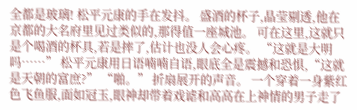全都是玻璃! 松平元康的手在发抖。 盛酒的杯子,晶莹剔透,他在京都的大名府里见过类似的,那得值一座城池。 可在这里,这就只是个喝酒的杯具,若是摔了,估计也没人会心疼。 “这就是大明吗……” 松平元康用日语喃喃自语,眼底全是震撼和恐惧,“这就是天朝的富庶?” “啪。” 折扇展开的声音。 一个穿着一身紫红色飞鱼服,面如冠玉,眼神却带着戏谑和高高在上神情的男子走了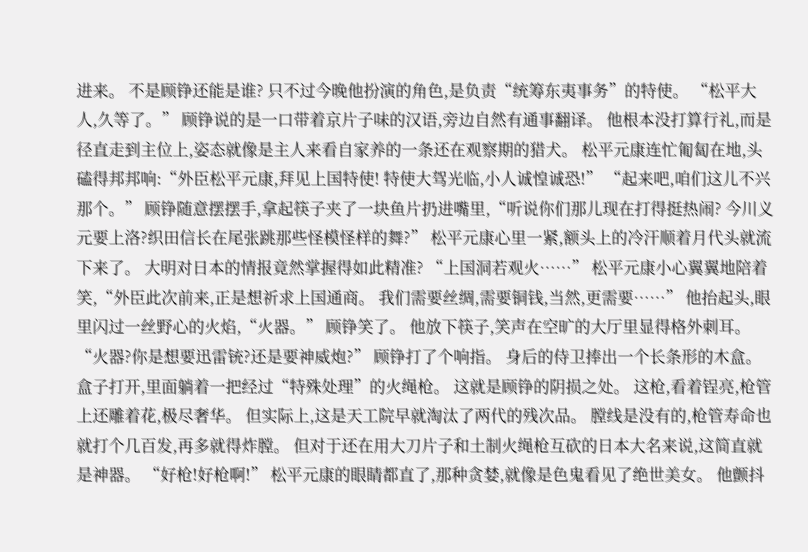进来。 不是顾铮还能是谁? 只不过今晚他扮演的角色,是负责“统筹东夷事务”的特使。 “松平大人,久等了。” 顾铮说的是一口带着京片子味的汉语,旁边自然有通事翻译。 他根本没打算行礼,而是径直走到主位上,姿态就像是主人来看自家养的一条还在观察期的猎犬。 松平元康连忙匍匐在地,头磕得邦邦响:“外臣松平元康,拜见上国特使! 特使大驾光临,小人诚惶诚恐!” “起来吧,咱们这儿不兴那个。” 顾铮随意摆摆手,拿起筷子夹了一块鱼片扔进嘴里,“听说你们那儿现在打得挺热闹? 今川义元要上洛?织田信长在尾张跳那些怪模怪样的舞?” 松平元康心里一紧,额头上的冷汗顺着月代头就流下来了。 大明对日本的情报竟然掌握得如此精准? “上国洞若观火……” 松平元康小心翼翼地陪着笑,“外臣此次前来,正是想祈求上国通商。 我们需要丝绸,需要铜钱,当然,更需要……” 他抬起头,眼里闪过一丝野心的火焰,“火器。” 顾铮笑了。 他放下筷子,笑声在空旷的大厅里显得格外刺耳。 “火器?你是想要迅雷铳?还是要神威炮?” 顾铮打了个响指。 身后的侍卫捧出一个长条形的木盒。 盒子打开,里面躺着一把经过“特殊处理”的火绳枪。 这就是顾铮的阴损之处。 这枪,看着锃亮,枪管上还雕着花,极尽奢华。 但实际上,这是天工院早就淘汰了两代的残次品。 膛线是没有的,枪管寿命也就打个几百发,再多就得炸膛。 但对于还在用大刀片子和土制火绳枪互砍的日本大名来说,这简直就是神器。 “好枪!好枪啊!” 松平元康的眼睛都直了,那种贪婪,就像是色鬼看见了绝世美女。 他颤抖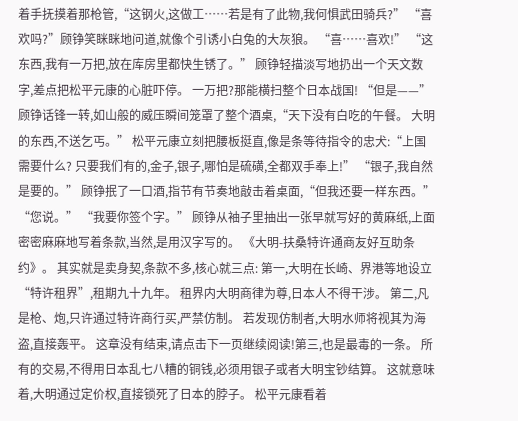着手抚摸着那枪管,“这钢火,这做工……若是有了此物,我何惧武田骑兵?” “喜欢吗?”顾铮笑眯眯地问道,就像个引诱小白兔的大灰狼。 “喜……喜欢!” “这东西,我有一万把,放在库房里都快生锈了。” 顾铮轻描淡写地扔出一个天文数字,差点把松平元康的心脏吓停。 一万把?那能横扫整个日本战国! “但是——” 顾铮话锋一转,如山般的威压瞬间笼罩了整个酒桌,“天下没有白吃的午餐。 大明的东西,不送乞丐。” 松平元康立刻把腰板挺直,像是条等待指令的忠犬:“上国需要什么? 只要我们有的,金子,银子,哪怕是硫磺,全都双手奉上!” “银子,我自然是要的。” 顾铮抿了一口酒,指节有节奏地敲击着桌面,“但我还要一样东西。” “您说。” “我要你签个字。” 顾铮从袖子里抽出一张早就写好的黄麻纸,上面密密麻麻地写着条款,当然,是用汉字写的。 《大明-扶桑特许通商友好互助条约》。 其实就是卖身契,条款不多,核心就三点: 第一,大明在长崎、界港等地设立“特许租界”,租期九十九年。 租界内大明商律为尊,日本人不得干涉。 第二,凡是枪、炮,只许通过特许商行买,严禁仿制。 若发现仿制者,大明水师将视其为海盗,直接轰平。 这章没有结束,请点击下一页继续阅读!第三,也是最毒的一条。 所有的交易,不得用日本乱七八糟的铜钱,必须用银子或者大明宝钞结算。 这就意味着,大明通过定价权,直接锁死了日本的脖子。 松平元康看着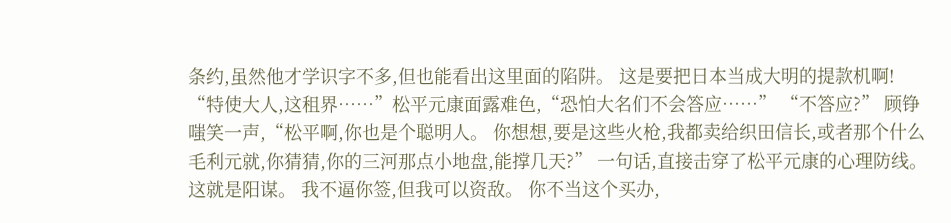条约,虽然他才学识字不多,但也能看出这里面的陷阱。 这是要把日本当成大明的提款机啊! “特使大人,这租界……”松平元康面露难色,“恐怕大名们不会答应……” “不答应?” 顾铮嗤笑一声,“松平啊,你也是个聪明人。 你想想,要是这些火枪,我都卖给织田信长,或者那个什么毛利元就,你猜猜,你的三河那点小地盘,能撑几天?” 一句话,直接击穿了松平元康的心理防线。 这就是阳谋。 我不逼你签,但我可以资敌。 你不当这个买办,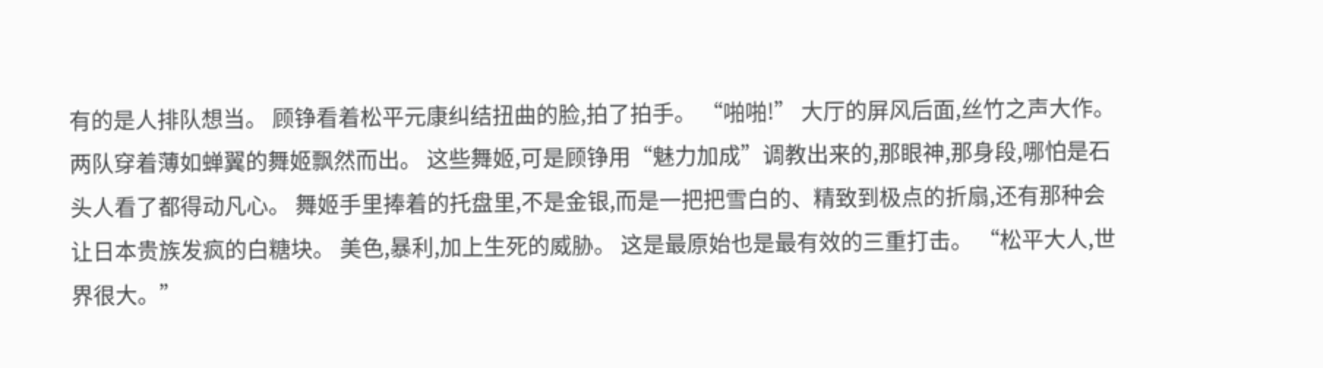有的是人排队想当。 顾铮看着松平元康纠结扭曲的脸,拍了拍手。 “啪啪!” 大厅的屏风后面,丝竹之声大作。 两队穿着薄如蝉翼的舞姬飘然而出。 这些舞姬,可是顾铮用“魅力加成”调教出来的,那眼神,那身段,哪怕是石头人看了都得动凡心。 舞姬手里捧着的托盘里,不是金银,而是一把把雪白的、精致到极点的折扇,还有那种会让日本贵族发疯的白糖块。 美色,暴利,加上生死的威胁。 这是最原始也是最有效的三重打击。 “松平大人,世界很大。”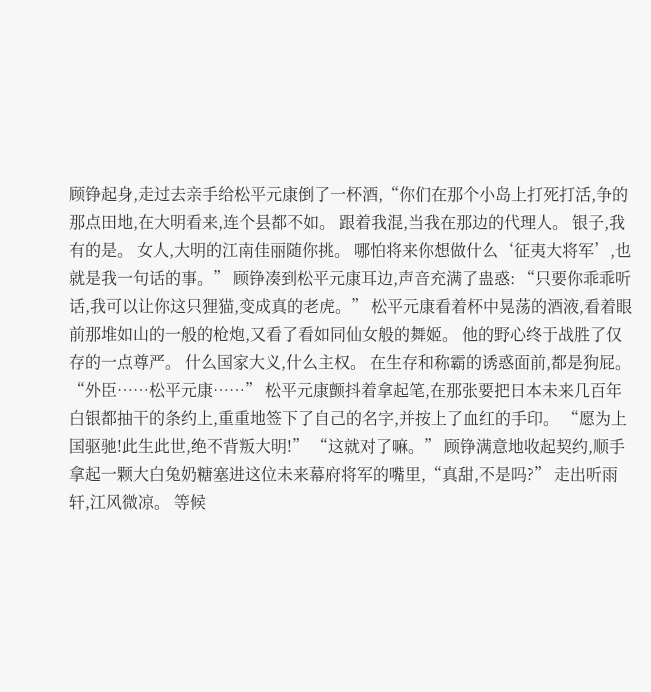顾铮起身,走过去亲手给松平元康倒了一杯酒,“你们在那个小岛上打死打活,争的那点田地,在大明看来,连个县都不如。 跟着我混,当我在那边的代理人。 银子,我有的是。 女人,大明的江南佳丽随你挑。 哪怕将来你想做什么‘征夷大将军’,也就是我一句话的事。” 顾铮凑到松平元康耳边,声音充满了蛊惑: “只要你乖乖听话,我可以让你这只狸猫,变成真的老虎。” 松平元康看着杯中晃荡的酒液,看着眼前那堆如山的一般的枪炮,又看了看如同仙女般的舞姬。 他的野心终于战胜了仅存的一点尊严。 什么国家大义,什么主权。 在生存和称霸的诱惑面前,都是狗屁。 “外臣……松平元康……” 松平元康颤抖着拿起笔,在那张要把日本未来几百年白银都抽干的条约上,重重地签下了自己的名字,并按上了血红的手印。 “愿为上国驱驰!此生此世,绝不背叛大明!” “这就对了嘛。” 顾铮满意地收起契约,顺手拿起一颗大白兔奶糖塞进这位未来幕府将军的嘴里,“真甜,不是吗?” 走出听雨轩,江风微凉。 等候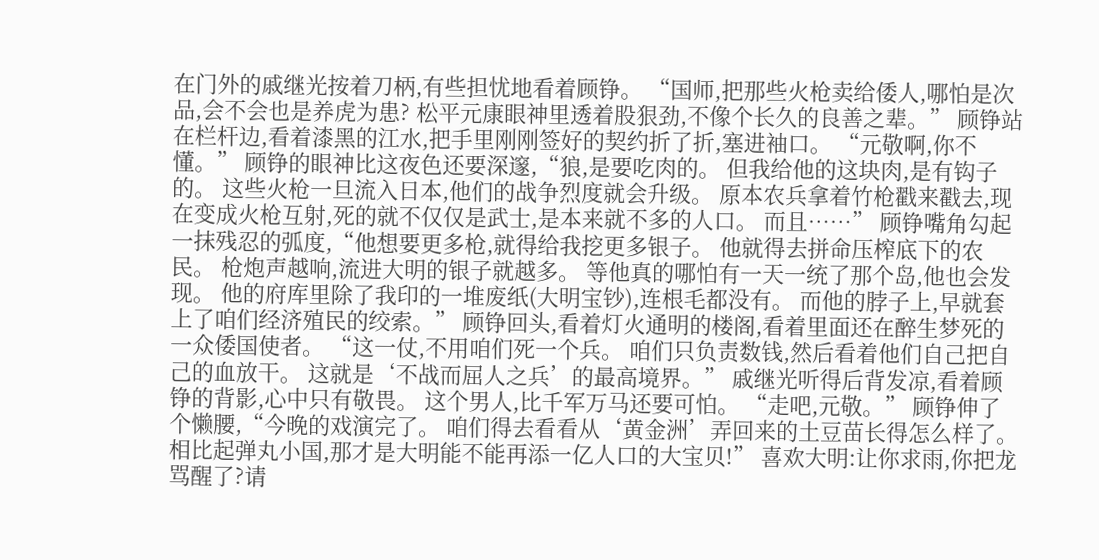在门外的戚继光按着刀柄,有些担忧地看着顾铮。 “国师,把那些火枪卖给倭人,哪怕是次品,会不会也是养虎为患? 松平元康眼神里透着股狠劲,不像个长久的良善之辈。” 顾铮站在栏杆边,看着漆黑的江水,把手里刚刚签好的契约折了折,塞进袖口。 “元敬啊,你不懂。” 顾铮的眼神比这夜色还要深邃,“狼,是要吃肉的。 但我给他的这块肉,是有钩子的。 这些火枪一旦流入日本,他们的战争烈度就会升级。 原本农兵拿着竹枪戳来戳去,现在变成火枪互射,死的就不仅仅是武士,是本来就不多的人口。 而且……” 顾铮嘴角勾起一抹残忍的弧度,“他想要更多枪,就得给我挖更多银子。 他就得去拼命压榨底下的农民。 枪炮声越响,流进大明的银子就越多。 等他真的哪怕有一天一统了那个岛,他也会发现。 他的府库里除了我印的一堆废纸(大明宝钞),连根毛都没有。 而他的脖子上,早就套上了咱们经济殖民的绞索。” 顾铮回头,看着灯火通明的楼阁,看着里面还在醉生梦死的一众倭国使者。 “这一仗,不用咱们死一个兵。 咱们只负责数钱,然后看着他们自己把自己的血放干。 这就是‘不战而屈人之兵’的最高境界。” 戚继光听得后背发凉,看着顾铮的背影,心中只有敬畏。 这个男人,比千军万马还要可怕。 “走吧,元敬。” 顾铮伸了个懒腰,“今晚的戏演完了。 咱们得去看看从‘黄金洲’弄回来的土豆苗长得怎么样了。 相比起弹丸小国,那才是大明能不能再添一亿人口的大宝贝!” 喜欢大明:让你求雨,你把龙骂醒了?请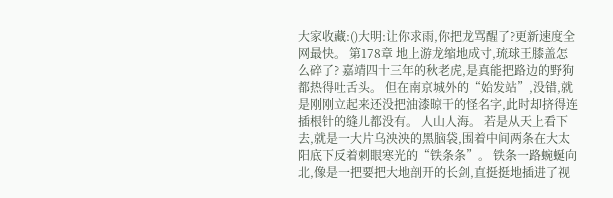大家收藏:()大明:让你求雨,你把龙骂醒了?更新速度全网最快。 第178章 地上游龙缩地成寸,琉球王膝盖怎么碎了? 嘉靖四十三年的秋老虎,是真能把路边的野狗都热得吐舌头。 但在南京城外的“始发站”,没错,就是刚刚立起来还没把油漆晾干的怪名字,此时却挤得连插根针的缝儿都没有。 人山人海。 若是从天上看下去,就是一大片乌泱泱的黑脑袋,围着中间两条在大太阳底下反着刺眼寒光的“铁条条”。 铁条一路蜿蜒向北,像是一把要把大地剖开的长剑,直挺挺地插进了视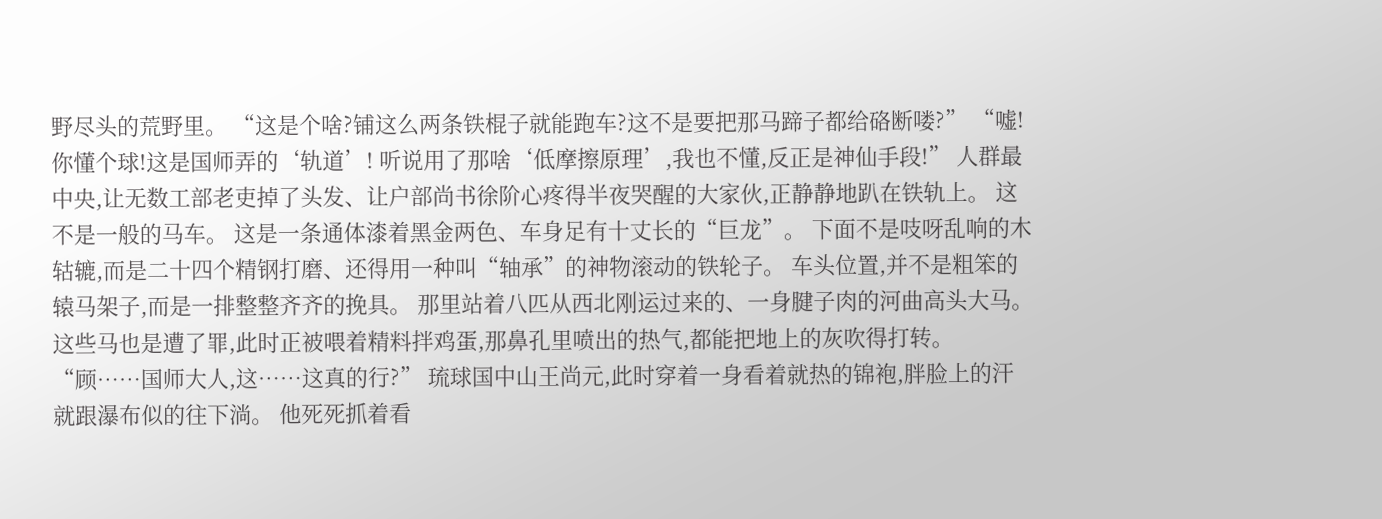野尽头的荒野里。 “这是个啥?铺这么两条铁棍子就能跑车?这不是要把那马蹄子都给硌断喽?” “嘘!你懂个球!这是国师弄的‘轨道’! 听说用了那啥‘低摩擦原理’,我也不懂,反正是神仙手段!” 人群最中央,让无数工部老吏掉了头发、让户部尚书徐阶心疼得半夜哭醒的大家伙,正静静地趴在铁轨上。 这不是一般的马车。 这是一条通体漆着黑金两色、车身足有十丈长的“巨龙”。 下面不是吱呀乱响的木轱辘,而是二十四个精钢打磨、还得用一种叫“轴承”的神物滚动的铁轮子。 车头位置,并不是粗笨的辕马架子,而是一排整整齐齐的挽具。 那里站着八匹从西北刚运过来的、一身腱子肉的河曲高头大马。 这些马也是遭了罪,此时正被喂着精料拌鸡蛋,那鼻孔里喷出的热气,都能把地上的灰吹得打转。 “顾……国师大人,这……这真的行?” 琉球国中山王尚元,此时穿着一身看着就热的锦袍,胖脸上的汗就跟瀑布似的往下淌。 他死死抓着看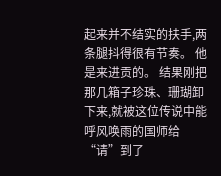起来并不结实的扶手,两条腿抖得很有节奏。 他是来进贡的。 结果刚把那几箱子珍珠、珊瑚卸下来,就被这位传说中能呼风唤雨的国师给“请”到了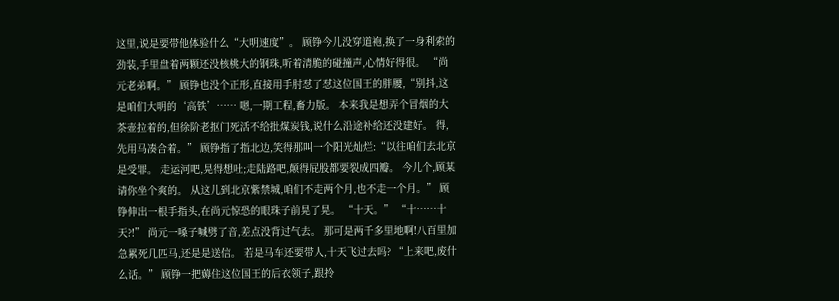这里,说是要带他体验什么“大明速度”。 顾铮今儿没穿道袍,换了一身利索的劲装,手里盘着两颗还没核桃大的钢珠,听着清脆的碰撞声,心情好得很。 “尚元老弟啊。” 顾铮也没个正形,直接用手肘怼了怼这位国王的胖腰,“别抖,这是咱们大明的‘高铁’…… 嗯,一期工程,畜力版。 本来我是想弄个冒烟的大茶壶拉着的,但徐阶老抠门死活不给批煤炭钱,说什么沿途补给还没建好。 得,先用马凑合着。” 顾铮指了指北边,笑得那叫一个阳光灿烂:“以往咱们去北京是受罪。 走运河吧,晃得想吐;走陆路吧,颠得屁股都要裂成四瓣。 今儿个,顾某请你坐个爽的。 从这儿到北京紫禁城,咱们不走两个月,也不走一个月。” 顾铮伸出一根手指头,在尚元惊恐的眼珠子前晃了晃。 “十天。” “十……十天?!” 尚元一嗓子喊劈了音,差点没背过气去。 那可是两千多里地啊!八百里加急累死几匹马,还是是送信。 若是马车还要带人,十天飞过去吗? “上来吧,废什么话。” 顾铮一把薅住这位国王的后衣领子,跟拎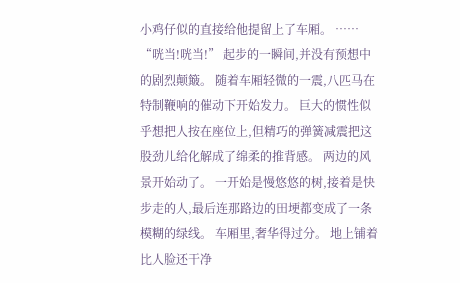小鸡仔似的直接给他提留上了车厢。 …… “咣当!咣当!” 起步的一瞬间,并没有预想中的剧烈颠簸。 随着车厢轻微的一震,八匹马在特制鞭响的催动下开始发力。 巨大的惯性似乎想把人按在座位上,但精巧的弹簧减震把这股劲儿给化解成了绵柔的推背感。 两边的风景开始动了。 一开始是慢悠悠的树,接着是快步走的人,最后连那路边的田埂都变成了一条模糊的绿线。 车厢里,奢华得过分。 地上铺着比人脸还干净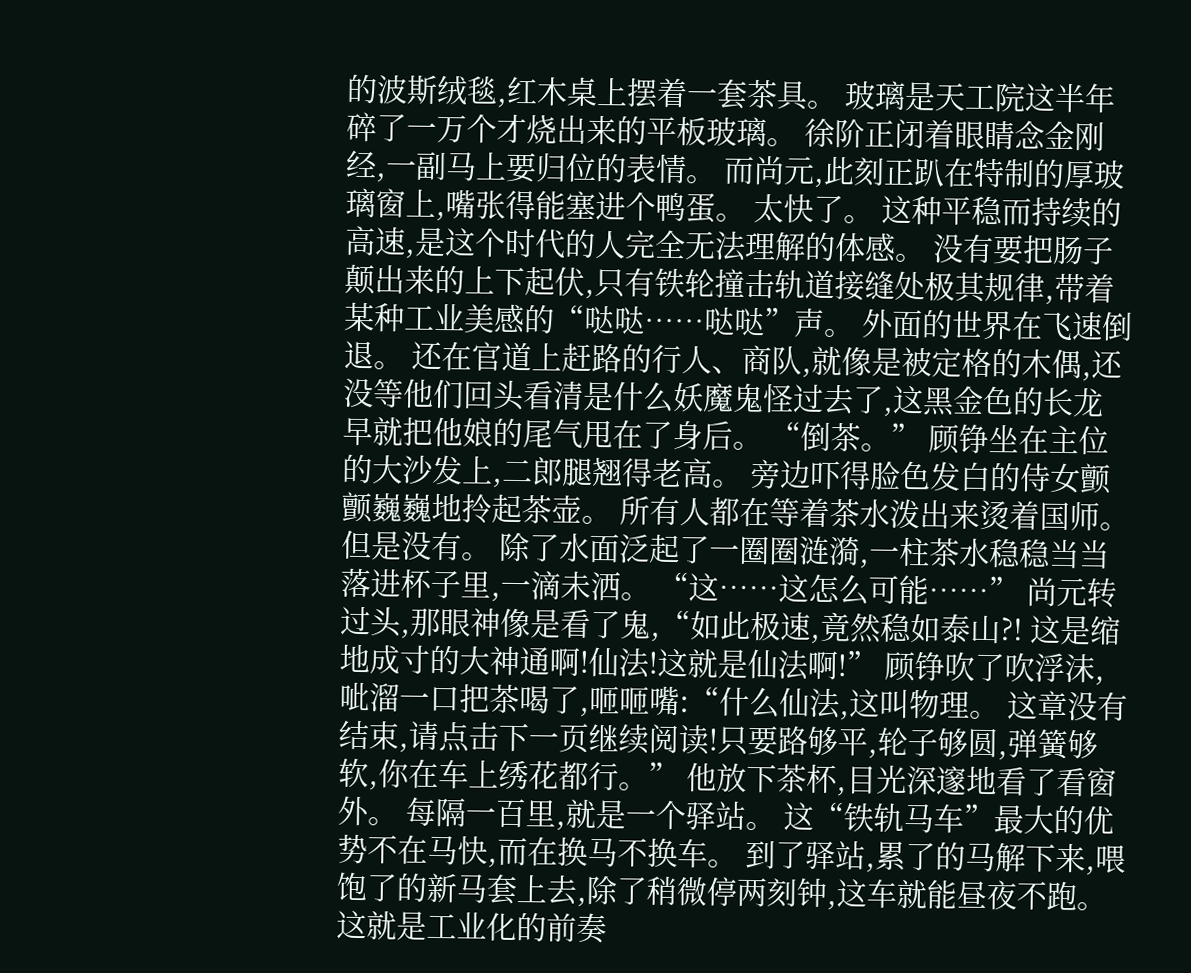的波斯绒毯,红木桌上摆着一套茶具。 玻璃是天工院这半年碎了一万个才烧出来的平板玻璃。 徐阶正闭着眼睛念金刚经,一副马上要归位的表情。 而尚元,此刻正趴在特制的厚玻璃窗上,嘴张得能塞进个鸭蛋。 太快了。 这种平稳而持续的高速,是这个时代的人完全无法理解的体感。 没有要把肠子颠出来的上下起伏,只有铁轮撞击轨道接缝处极其规律,带着某种工业美感的“哒哒……哒哒”声。 外面的世界在飞速倒退。 还在官道上赶路的行人、商队,就像是被定格的木偶,还没等他们回头看清是什么妖魔鬼怪过去了,这黑金色的长龙早就把他娘的尾气甩在了身后。 “倒茶。” 顾铮坐在主位的大沙发上,二郎腿翘得老高。 旁边吓得脸色发白的侍女颤颤巍巍地拎起茶壶。 所有人都在等着茶水泼出来烫着国师。 但是没有。 除了水面泛起了一圈圈涟漪,一柱茶水稳稳当当落进杯子里,一滴未洒。 “这……这怎么可能……” 尚元转过头,那眼神像是看了鬼,“如此极速,竟然稳如泰山?! 这是缩地成寸的大神通啊!仙法!这就是仙法啊!” 顾铮吹了吹浮沫,呲溜一口把茶喝了,咂咂嘴:“什么仙法,这叫物理。 这章没有结束,请点击下一页继续阅读!只要路够平,轮子够圆,弹簧够软,你在车上绣花都行。” 他放下茶杯,目光深邃地看了看窗外。 每隔一百里,就是一个驿站。 这“铁轨马车”最大的优势不在马快,而在换马不换车。 到了驿站,累了的马解下来,喂饱了的新马套上去,除了稍微停两刻钟,这车就能昼夜不跑。 这就是工业化的前奏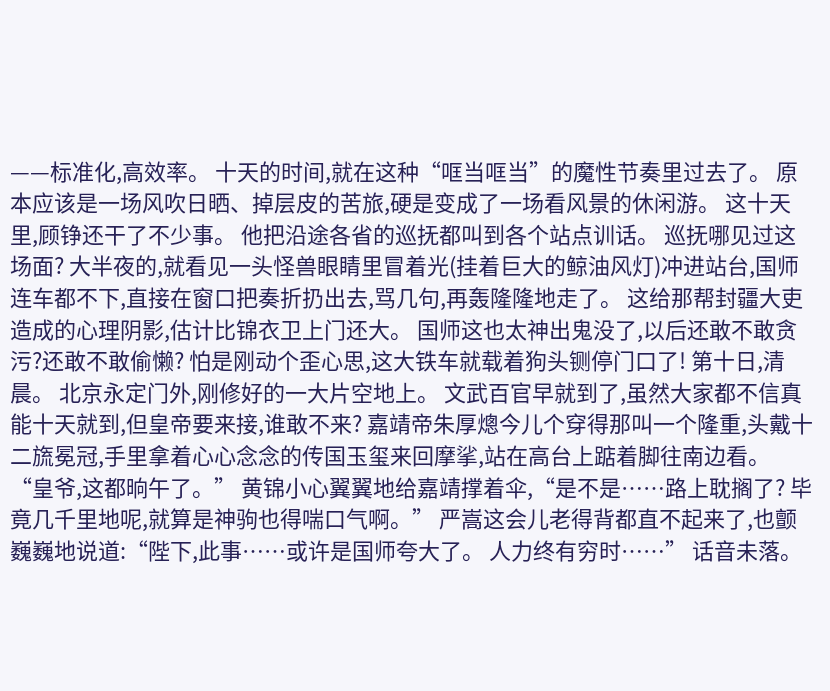——标准化,高效率。 十天的时间,就在这种“哐当哐当”的魔性节奏里过去了。 原本应该是一场风吹日晒、掉层皮的苦旅,硬是变成了一场看风景的休闲游。 这十天里,顾铮还干了不少事。 他把沿途各省的巡抚都叫到各个站点训话。 巡抚哪见过这场面? 大半夜的,就看见一头怪兽眼睛里冒着光(挂着巨大的鲸油风灯)冲进站台,国师连车都不下,直接在窗口把奏折扔出去,骂几句,再轰隆隆地走了。 这给那帮封疆大吏造成的心理阴影,估计比锦衣卫上门还大。 国师这也太神出鬼没了,以后还敢不敢贪污?还敢不敢偷懒? 怕是刚动个歪心思,这大铁车就载着狗头铡停门口了! 第十日,清晨。 北京永定门外,刚修好的一大片空地上。 文武百官早就到了,虽然大家都不信真能十天就到,但皇帝要来接,谁敢不来? 嘉靖帝朱厚熜今儿个穿得那叫一个隆重,头戴十二旒冕冠,手里拿着心心念念的传国玉玺来回摩挲,站在高台上踮着脚往南边看。 “皇爷,这都晌午了。” 黄锦小心翼翼地给嘉靖撑着伞,“是不是……路上耽搁了? 毕竟几千里地呢,就算是神驹也得喘口气啊。” 严嵩这会儿老得背都直不起来了,也颤巍巍地说道:“陛下,此事……或许是国师夸大了。 人力终有穷时……” 话音未落。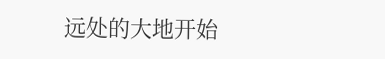远处的大地开始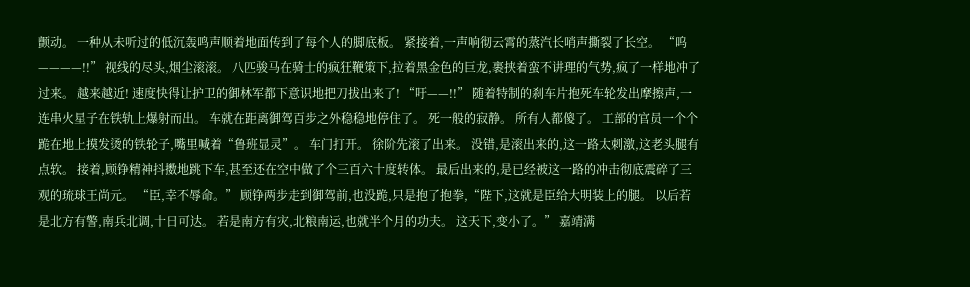颤动。 一种从未听过的低沉轰鸣声顺着地面传到了每个人的脚底板。 紧接着,一声响彻云霄的蒸汽长哨声撕裂了长空。 “呜————!!” 视线的尽头,烟尘滚滚。 八匹骏马在骑士的疯狂鞭策下,拉着黑金色的巨龙,裹挟着蛮不讲理的气势,疯了一样地冲了过来。 越来越近! 速度快得让护卫的御林军都下意识地把刀拔出来了! “吁——!!” 随着特制的刹车片抱死车轮发出摩擦声,一连串火星子在铁轨上爆射而出。 车就在距离御驾百步之外稳稳地停住了。 死一般的寂静。 所有人都傻了。 工部的官员一个个跪在地上摸发烫的铁轮子,嘴里喊着“鲁班显灵”。 车门打开。 徐阶先滚了出来。 没错,是滚出来的,这一路太刺激,这老头腿有点软。 接着,顾铮精神抖擞地跳下车,甚至还在空中做了个三百六十度转体。 最后出来的,是已经被这一路的冲击彻底震碎了三观的琉球王尚元。 “臣,幸不辱命。” 顾铮两步走到御驾前,也没跪,只是抱了抱拳,“陛下,这就是臣给大明装上的腿。 以后若是北方有警,南兵北调,十日可达。 若是南方有灾,北粮南运,也就半个月的功夫。 这天下,变小了。” 嘉靖满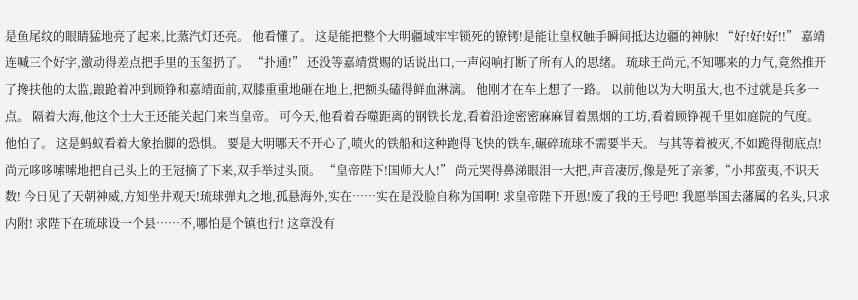是鱼尾纹的眼睛猛地亮了起来,比蒸汽灯还亮。 他看懂了。 这是能把整个大明疆域牢牢锁死的镣铐!是能让皇权触手瞬间抵达边疆的神脉! “好!好!好!!” 嘉靖连喊三个好字,激动得差点把手里的玉玺扔了。 “扑通!” 还没等嘉靖赏赐的话说出口,一声闷响打断了所有人的思绪。 琉球王尚元,不知哪来的力气,竟然推开了搀扶他的太监,踉跄着冲到顾铮和嘉靖面前,双膝重重地砸在地上,把额头磕得鲜血淋漓。 他刚才在车上想了一路。 以前他以为大明虽大,也不过就是兵多一点。 隔着大海,他这个土大王还能关起门来当皇帝。 可今天,他看着吞噬距离的钢铁长龙,看着沿途密密麻麻冒着黑烟的工坊,看着顾铮视千里如庭院的气度。 他怕了。 这是蚂蚁看着大象抬脚的恐惧。 要是大明哪天不开心了,喷火的铁船和这种跑得飞快的铁车,碾碎琉球不需要半天。 与其等着被灭,不如跪得彻底点! 尚元哆哆嗦嗦地把自己头上的王冠摘了下来,双手举过头顶。 “皇帝陛下!国师大人!” 尚元哭得鼻涕眼泪一大把,声音凄厉,像是死了亲爹,“小邦蛮夷,不识天数! 今日见了天朝神威,方知坐井观天!琉球弹丸之地,孤悬海外,实在……实在是没脸自称为国啊! 求皇帝陛下开恩!废了我的王号吧! 我愿举国去藩属的名头,只求内附! 求陛下在琉球设一个县……不,哪怕是个镇也行! 这章没有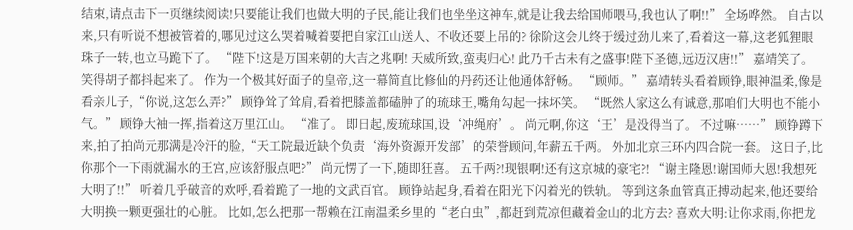结束,请点击下一页继续阅读!只要能让我们也做大明的子民,能让我们也坐坐这神车,就是让我去给国师喂马,我也认了啊!!” 全场哗然。 自古以来,只有听说不想被管着的,哪见过这么哭着喊着要把自家江山送人、不收还要上吊的? 徐阶这会儿终于缓过劲儿来了,看着这一幕,这老狐狸眼珠子一转,也立马跪下了。 “陛下!这是万国来朝的大吉之兆啊! 天威所致,蛮夷归心! 此乃千古未有之盛事!陛下圣德,远迈汉唐!!” 嘉靖笑了。 笑得胡子都抖起来了。 作为一个极其好面子的皇帝,这一幕简直比修仙的丹药还让他通体舒畅。 “顾师。” 嘉靖转头看着顾铮,眼神温柔,像是看亲儿子,“你说,这怎么弄?” 顾铮耸了耸肩,看着把膝盖都磕肿了的琉球王,嘴角勾起一抹坏笑。 “既然人家这么有诚意,那咱们大明也不能小气。” 顾铮大袖一挥,指着这万里江山。 “准了。 即日起,废琉球国,设‘冲绳府’。 尚元啊,你这‘王’是没得当了。 不过嘛……” 顾铮蹲下来,拍了拍尚元那满是冷汗的脸,“天工院最近缺个负责‘海外资源开发部’的荣誉顾问,年薪五千两。 外加北京三环内四合院一套。 这日子,比你那个一下雨就漏水的王宫,应该舒服点吧?” 尚元愣了一下,随即狂喜。 五千两?!现银啊!还有这京城的豪宅?! “谢主隆恩!谢国师大恩!我想死大明了!!” 听着几乎破音的欢呼,看着跪了一地的文武百官。 顾铮站起身,看着在阳光下闪着光的铁轨。 等到这条血管真正搏动起来,他还要给大明换一颗更强壮的心脏。 比如,怎么把那一帮赖在江南温柔乡里的“老白虫”,都赶到荒凉但藏着金山的北方去? 喜欢大明:让你求雨,你把龙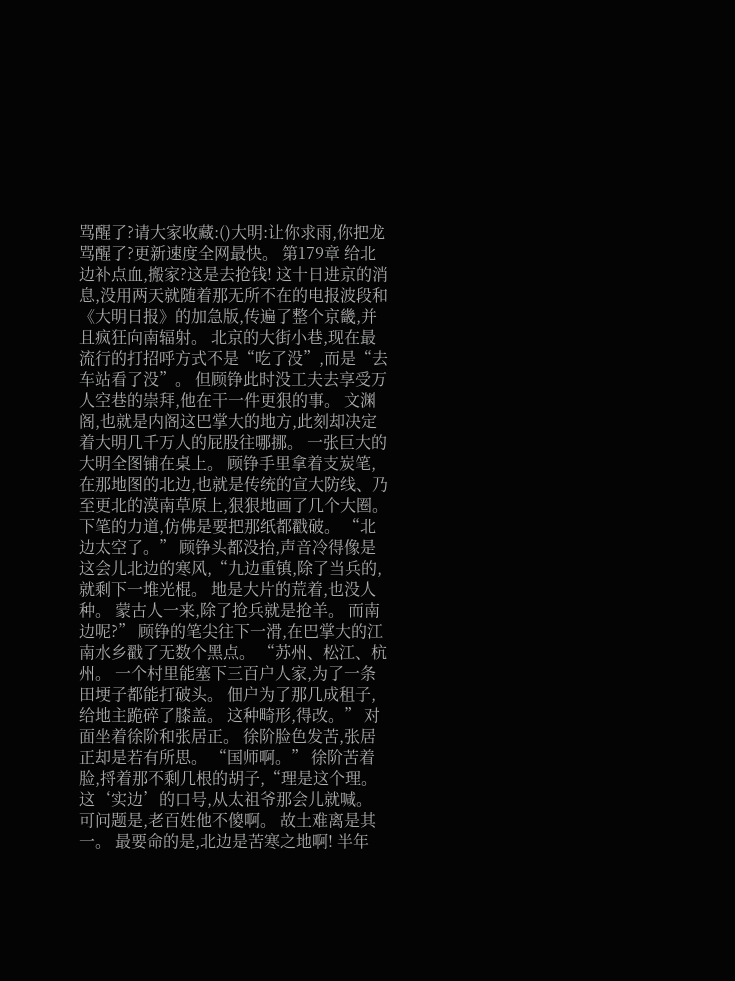骂醒了?请大家收藏:()大明:让你求雨,你把龙骂醒了?更新速度全网最快。 第179章 给北边补点血,搬家?这是去抢钱! 这十日进京的消息,没用两天就随着那无所不在的电报波段和《大明日报》的加急版,传遍了整个京畿,并且疯狂向南辐射。 北京的大街小巷,现在最流行的打招呼方式不是“吃了没”,而是“去车站看了没”。 但顾铮此时没工夫去享受万人空巷的崇拜,他在干一件更狠的事。 文渊阁,也就是内阁这巴掌大的地方,此刻却决定着大明几千万人的屁股往哪挪。 一张巨大的大明全图铺在桌上。 顾铮手里拿着支炭笔,在那地图的北边,也就是传统的宣大防线、乃至更北的漠南草原上,狠狠地画了几个大圈。 下笔的力道,仿佛是要把那纸都戳破。 “北边太空了。” 顾铮头都没抬,声音冷得像是这会儿北边的寒风,“九边重镇,除了当兵的,就剩下一堆光棍。 地是大片的荒着,也没人种。 蒙古人一来,除了抢兵就是抢羊。 而南边呢?” 顾铮的笔尖往下一滑,在巴掌大的江南水乡戳了无数个黑点。 “苏州、松江、杭州。 一个村里能塞下三百户人家,为了一条田埂子都能打破头。 佃户为了那几成租子,给地主跪碎了膝盖。 这种畸形,得改。” 对面坐着徐阶和张居正。 徐阶脸色发苦,张居正却是若有所思。 “国师啊。” 徐阶苦着脸,捋着那不剩几根的胡子,“理是这个理。 这‘实边’的口号,从太祖爷那会儿就喊。 可问题是,老百姓他不傻啊。 故土难离是其一。 最要命的是,北边是苦寒之地啊! 半年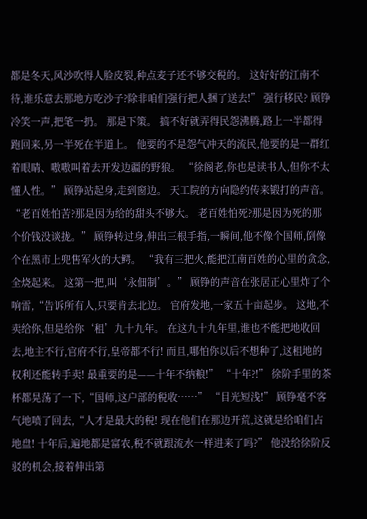都是冬天,风沙吹得人脸皮裂,种点麦子还不够交税的。 这好好的江南不待,谁乐意去那地方吃沙子?除非咱们强行把人捆了送去!” 强行移民? 顾铮冷笑一声,把笔一扔。 那是下策。 搞不好就弄得民怨沸腾,路上一半都得跑回来,另一半死在半道上。 他要的不是怨气冲天的流民,他要的是一群红着眼睛、嗷嗷叫着去开发边疆的野狼。 “徐阁老,你也是读书人,但你不太懂人性。” 顾铮站起身,走到窗边。 天工院的方向隐约传来锻打的声音。 “老百姓怕苦?那是因为给的甜头不够大。 老百姓怕死?那是因为死的那个价钱没谈拢。” 顾铮转过身,伸出三根手指,一瞬间,他不像个国师,倒像个在黑市上兜售军火的大鳄。 “我有三把火,能把江南百姓的心里的贪念,全烧起来。 这第一把,叫‘永佃制’。” 顾铮的声音在张居正心里炸了个响雷,“告诉所有人,只要肯去北边。 官府发地,一家五十亩起步。 这地,不卖给你,但是给你‘租’九十九年。 在这九十九年里,谁也不能把地收回去,地主不行,官府不行,皇帝都不行! 而且,哪怕你以后不想种了,这租地的权利还能转手卖! 最重要的是——十年不纳粮!” “十年?!” 徐阶手里的茶杯都晃荡了一下,“国师,这户部的税收……” “目光短浅!” 顾铮毫不客气地喷了回去,“人才是最大的税! 现在他们在那边开荒,这就是给咱们占地盘! 十年后,遍地都是富农,税不就跟流水一样进来了吗?” 他没给徐阶反驳的机会,接着伸出第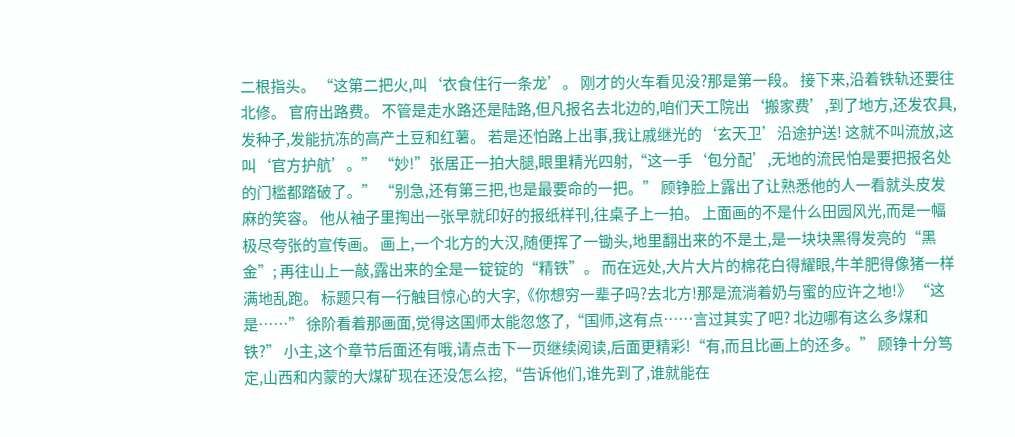二根指头。 “这第二把火,叫‘衣食住行一条龙’。 刚才的火车看见没?那是第一段。 接下来,沿着铁轨还要往北修。 官府出路费。 不管是走水路还是陆路,但凡报名去北边的,咱们天工院出‘搬家费’,到了地方,还发农具,发种子,发能抗冻的高产土豆和红薯。 若是还怕路上出事,我让戚继光的‘玄天卫’沿途护送! 这就不叫流放,这叫‘官方护航’。” “妙!”张居正一拍大腿,眼里精光四射,“这一手‘包分配’,无地的流民怕是要把报名处的门槛都踏破了。” “别急,还有第三把,也是最要命的一把。” 顾铮脸上露出了让熟悉他的人一看就头皮发麻的笑容。 他从袖子里掏出一张早就印好的报纸样刊,往桌子上一拍。 上面画的不是什么田园风光,而是一幅极尽夸张的宣传画。 画上,一个北方的大汉,随便挥了一锄头,地里翻出来的不是土,是一块块黑得发亮的“黑金”; 再往山上一敲,露出来的全是一锭锭的“精铁”。 而在远处,大片大片的棉花白得耀眼,牛羊肥得像猪一样满地乱跑。 标题只有一行触目惊心的大字,《你想穷一辈子吗?去北方!那是流淌着奶与蜜的应许之地!》 “这是……” 徐阶看着那画面,觉得这国师太能忽悠了,“国师,这有点……言过其实了吧? 北边哪有这么多煤和铁?” 小主,这个章节后面还有哦,请点击下一页继续阅读,后面更精彩!“有,而且比画上的还多。” 顾铮十分笃定,山西和内蒙的大煤矿现在还没怎么挖,“告诉他们,谁先到了,谁就能在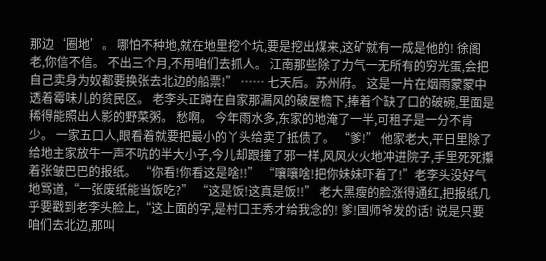那边‘圈地’。 哪怕不种地,就在地里挖个坑,要是挖出煤来,这矿就有一成是他的! 徐阁老,你信不信。 不出三个月,不用咱们去抓人。 江南那些除了力气一无所有的穷光蛋,会把自己卖身为奴都要换张去北边的船票!” …… 七天后。苏州府。 这是一片在烟雨蒙蒙中透着霉味儿的贫民区。 老李头正蹲在自家那漏风的破屋檐下,捧着个缺了口的破碗,里面是稀得能照出人影的野菜粥。 愁啊。 今年雨水多,东家的地淹了一半,可租子是一分不肯少。 一家五口人,眼看着就要把最小的丫头给卖了抵债了。 “爹!” 他家老大,平日里除了给地主家放牛一声不吭的半大小子,今儿却跟撞了邪一样,风风火火地冲进院子,手里死死攥着张皱巴巴的报纸。 “你看!你看这是啥!!” “嚷嚷啥!把你妹妹吓着了!”老李头没好气地骂道,“一张废纸能当饭吃?” “这是饭!这真是饭!!” 老大黑瘦的脸涨得通红,把报纸几乎要戳到老李头脸上,“这上面的字,是村口王秀才给我念的! 爹!国师爷发的话! 说是只要咱们去北边,那叫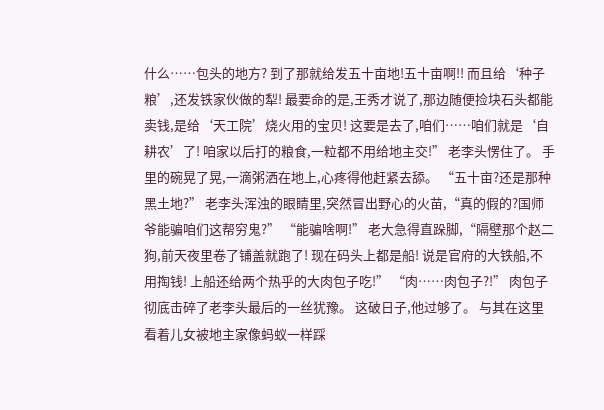什么……包头的地方? 到了那就给发五十亩地!五十亩啊!! 而且给‘种子粮’,还发铁家伙做的犁! 最要命的是,王秀才说了,那边随便捡块石头都能卖钱,是给‘天工院’烧火用的宝贝! 这要是去了,咱们……咱们就是‘自耕农’了! 咱家以后打的粮食,一粒都不用给地主交!” 老李头愣住了。 手里的碗晃了晃,一滴粥洒在地上,心疼得他赶紧去舔。 “五十亩?还是那种黑土地?” 老李头浑浊的眼睛里,突然冒出野心的火苗,“真的假的?国师爷能骗咱们这帮穷鬼?” “能骗啥啊!” 老大急得直跺脚,“隔壁那个赵二狗,前天夜里卷了铺盖就跑了! 现在码头上都是船! 说是官府的大铁船,不用掏钱! 上船还给两个热乎的大肉包子吃!” “肉……肉包子?!” 肉包子彻底击碎了老李头最后的一丝犹豫。 这破日子,他过够了。 与其在这里看着儿女被地主家像蚂蚁一样踩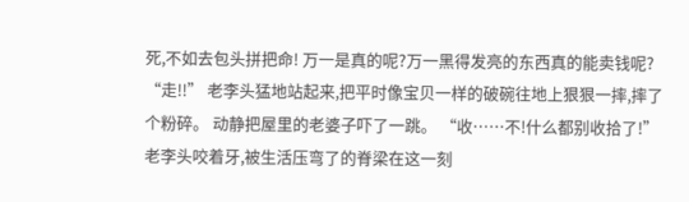死,不如去包头拼把命! 万一是真的呢?万一黑得发亮的东西真的能卖钱呢? “走!!” 老李头猛地站起来,把平时像宝贝一样的破碗往地上狠狠一摔,摔了个粉碎。 动静把屋里的老婆子吓了一跳。 “收……不!什么都别收拾了!” 老李头咬着牙,被生活压弯了的脊梁在这一刻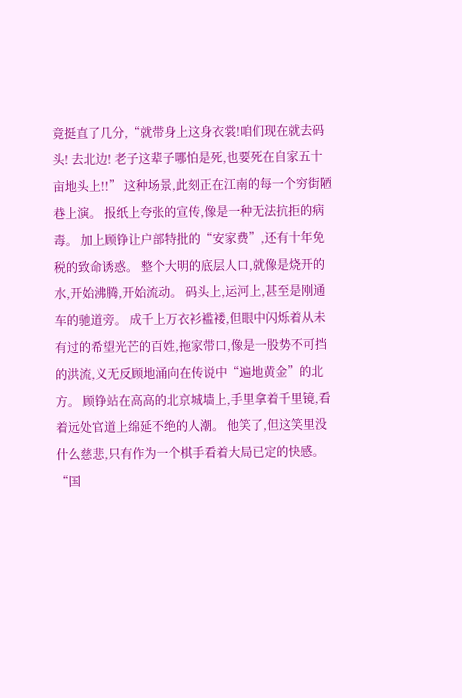竟挺直了几分,“就带身上这身衣裳!咱们现在就去码头! 去北边! 老子这辈子哪怕是死,也要死在自家五十亩地头上!!” 这种场景,此刻正在江南的每一个穷街陋巷上演。 报纸上夸张的宣传,像是一种无法抗拒的病毒。 加上顾铮让户部特批的“安家费”,还有十年免税的致命诱惑。 整个大明的底层人口,就像是烧开的水,开始沸腾,开始流动。 码头上,运河上,甚至是刚通车的驰道旁。 成千上万衣衫褴褛,但眼中闪烁着从未有过的希望光芒的百姓,拖家带口,像是一股势不可挡的洪流,义无反顾地涌向在传说中“遍地黄金”的北方。 顾铮站在高高的北京城墙上,手里拿着千里镜,看着远处官道上绵延不绝的人潮。 他笑了,但这笑里没什么慈悲,只有作为一个棋手看着大局已定的快感。 “国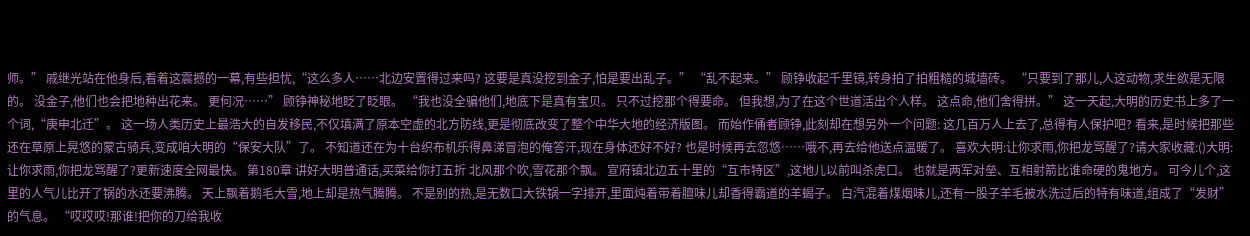师。” 戚继光站在他身后,看着这震撼的一幕,有些担忧,“这么多人……北边安置得过来吗? 这要是真没挖到金子,怕是要出乱子。” “乱不起来。” 顾铮收起千里镜,转身拍了拍粗糙的城墙砖。 “只要到了那儿,人这动物,求生欲是无限的。 没金子,他们也会把地种出花来。 更何况……” 顾铮神秘地眨了眨眼。 “我也没全骗他们,地底下是真有宝贝。 只不过挖那个得要命。 但我想,为了在这个世道活出个人样。 这点命,他们舍得拼。” 这一天起,大明的历史书上多了一个词,“庚申北迁”。 这一场人类历史上最浩大的自发移民,不仅填满了原本空虚的北方防线,更是彻底改变了整个中华大地的经济版图。 而始作俑者顾铮,此刻却在想另外一个问题: 这几百万人上去了,总得有人保护吧? 看来,是时候把那些还在草原上晃悠的蒙古骑兵,变成咱大明的“保安大队”了。 不知道还在为十台织布机乐得鼻涕冒泡的俺答汗,现在身体还好不好? 也是时候再去忽悠……哦不,再去给他送点温暖了。 喜欢大明:让你求雨,你把龙骂醒了?请大家收藏:()大明:让你求雨,你把龙骂醒了?更新速度全网最快。 第180章 讲好大明普通话,买菜给你打五折 北风那个吹,雪花那个飘。 宣府镇北边五十里的“互市特区”,这地儿以前叫杀虎口。 也就是两军对垒、互相射箭比谁命硬的鬼地方。 可今儿个,这里的人气儿比开了锅的水还要沸腾。 天上飘着鹅毛大雪,地上却是热气腾腾。 不是别的热,是无数口大铁锅一字排开,里面炖着带着膻味儿却香得霸道的羊蝎子。 白汽混着煤烟味儿,还有一股子羊毛被水洗过后的特有味道,组成了“发财”的气息。 “哎哎哎!那谁!把你的刀给我收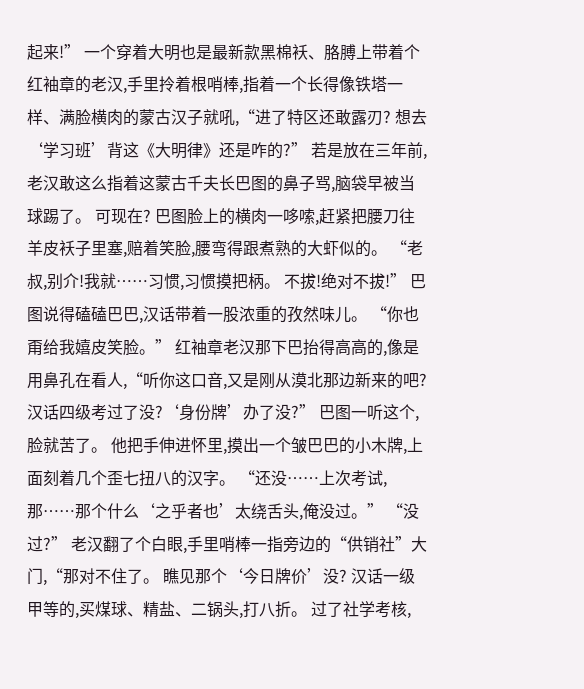起来!” 一个穿着大明也是最新款黑棉袄、胳膊上带着个红袖章的老汉,手里拎着根哨棒,指着一个长得像铁塔一样、满脸横肉的蒙古汉子就吼,“进了特区还敢露刃? 想去‘学习班’背这《大明律》还是咋的?” 若是放在三年前,老汉敢这么指着这蒙古千夫长巴图的鼻子骂,脑袋早被当球踢了。 可现在? 巴图脸上的横肉一哆嗦,赶紧把腰刀往羊皮袄子里塞,赔着笑脸,腰弯得跟煮熟的大虾似的。 “老叔,别介!我就……习惯,习惯摸把柄。 不拔!绝对不拔!” 巴图说得磕磕巴巴,汉话带着一股浓重的孜然味儿。 “你也甭给我嬉皮笑脸。” 红袖章老汉那下巴抬得高高的,像是用鼻孔在看人,“听你这口音,又是刚从漠北那边新来的吧? 汉话四级考过了没?‘身份牌’办了没?” 巴图一听这个,脸就苦了。 他把手伸进怀里,摸出一个皱巴巴的小木牌,上面刻着几个歪七扭八的汉字。 “还没……上次考试,那……那个什么‘之乎者也’太绕舌头,俺没过。” “没过?” 老汉翻了个白眼,手里哨棒一指旁边的“供销社”大门,“那对不住了。 瞧见那个‘今日牌价’没? 汉话一级甲等的,买煤球、精盐、二锅头,打八折。 过了社学考核,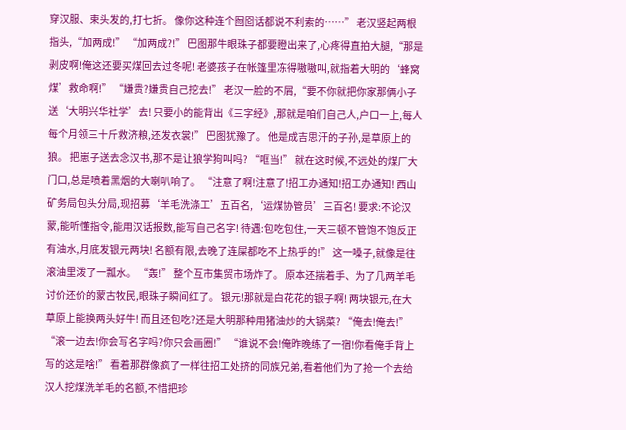穿汉服、束头发的,打七折。 像你这种连个囫囵话都说不利索的……” 老汉竖起两根指头,“加两成!” “加两成?!” 巴图那牛眼珠子都要瞪出来了,心疼得直拍大腿,“那是剥皮啊!俺这还要买煤回去过冬呢! 老婆孩子在帐篷里冻得嗷嗷叫,就指着大明的‘蜂窝煤’救命啊!” “嫌贵?嫌贵自己挖去!” 老汉一脸的不屑,“要不你就把你家那俩小子送‘大明兴华社学’去! 只要小的能背出《三字经》,那就是咱们自己人,户口一上,每人每个月领三十斤救济粮,还发衣裳!” 巴图犹豫了。 他是成吉思汗的子孙,是草原上的狼。 把崽子送去念汉书,那不是让狼学狗叫吗? “哐当!” 就在这时候,不远处的煤厂大门口,总是喷着黑烟的大喇叭响了。 “注意了啊!注意了!招工办通知!招工办通知! 西山矿务局包头分局,现招募‘羊毛洗涤工’五百名,‘运煤协管员’三百名! 要求:不论汉蒙,能听懂指令,能用汉话报数,能写自己名字! 待遇:包吃包住,一天三顿不管饱不饱反正有油水,月底发银元两块! 名额有限,去晚了连屎都吃不上热乎的!” 这一嗓子,就像是往滚油里泼了一瓢水。 “轰!” 整个互市集贸市场炸了。 原本还揣着手、为了几两羊毛讨价还价的蒙古牧民,眼珠子瞬间红了。 银元!那就是白花花的银子啊! 两块银元,在大草原上能换两头好牛! 而且还包吃?还是大明那种用猪油炒的大锅菜? “俺去!俺去!” “滚一边去!你会写名字吗?你只会画圈!” “谁说不会!俺昨晚练了一宿!你看俺手背上写的这是啥!” 看着那群像疯了一样往招工处挤的同族兄弟,看着他们为了抢一个去给汉人挖煤洗羊毛的名额,不惜把珍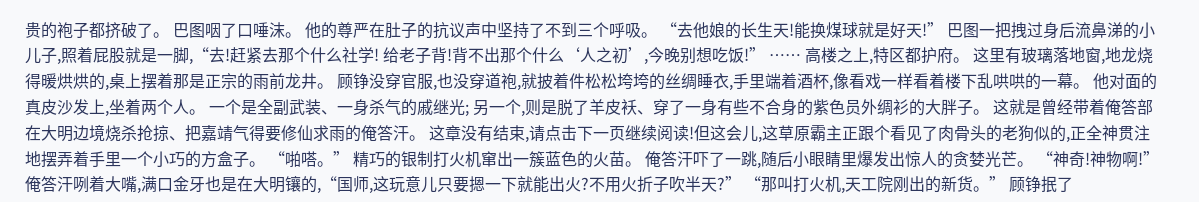贵的袍子都挤破了。 巴图咽了口唾沫。 他的尊严在肚子的抗议声中坚持了不到三个呼吸。 “去他娘的长生天!能换煤球就是好天!” 巴图一把拽过身后流鼻涕的小儿子,照着屁股就是一脚,“去!赶紧去那个什么社学! 给老子背!背不出那个什么‘人之初’,今晚别想吃饭!” …… 高楼之上,特区都护府。 这里有玻璃落地窗,地龙烧得暖烘烘的,桌上摆着那是正宗的雨前龙井。 顾铮没穿官服,也没穿道袍,就披着件松松垮垮的丝绸睡衣,手里端着酒杯,像看戏一样看着楼下乱哄哄的一幕。 他对面的真皮沙发上,坐着两个人。 一个是全副武装、一身杀气的戚继光; 另一个,则是脱了羊皮袄、穿了一身有些不合身的紫色员外绸衫的大胖子。 这就是曾经带着俺答部在大明边境烧杀抢掠、把嘉靖气得要修仙求雨的俺答汗。 这章没有结束,请点击下一页继续阅读!但这会儿,这草原霸主正跟个看见了肉骨头的老狗似的,正全神贯注地摆弄着手里一个小巧的方盒子。 “啪嗒。” 精巧的银制打火机窜出一簇蓝色的火苗。 俺答汗吓了一跳,随后小眼睛里爆发出惊人的贪婪光芒。 “神奇!神物啊!” 俺答汗咧着大嘴,满口金牙也是在大明镶的,“国师,这玩意儿只要摁一下就能出火?不用火折子吹半天?” “那叫打火机,天工院刚出的新货。” 顾铮抿了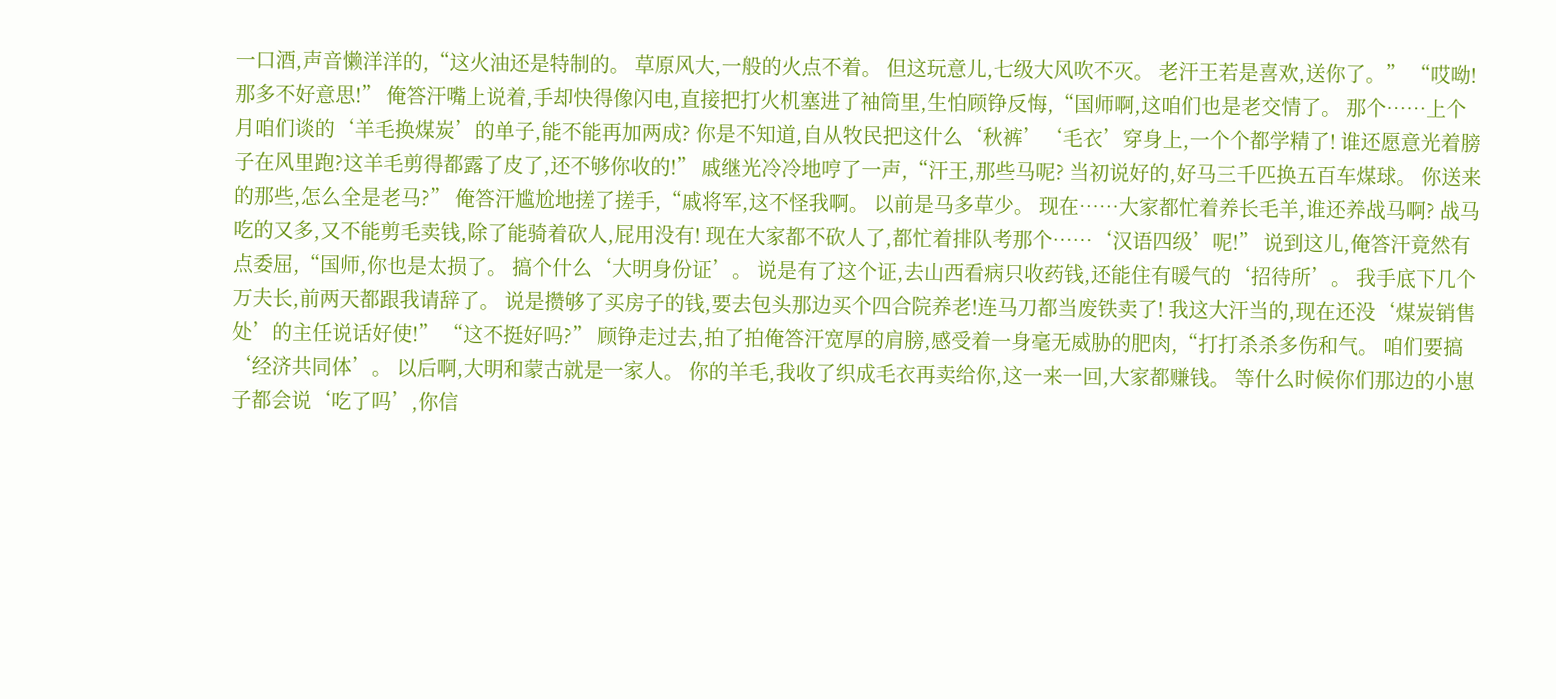一口酒,声音懒洋洋的,“这火油还是特制的。 草原风大,一般的火点不着。 但这玩意儿,七级大风吹不灭。 老汗王若是喜欢,送你了。” “哎呦!那多不好意思!” 俺答汗嘴上说着,手却快得像闪电,直接把打火机塞进了袖筒里,生怕顾铮反悔,“国师啊,这咱们也是老交情了。 那个……上个月咱们谈的‘羊毛换煤炭’的单子,能不能再加两成? 你是不知道,自从牧民把这什么‘秋裤’‘毛衣’穿身上,一个个都学精了! 谁还愿意光着膀子在风里跑?这羊毛剪得都露了皮了,还不够你收的!” 戚继光冷冷地哼了一声,“汗王,那些马呢? 当初说好的,好马三千匹换五百车煤球。 你送来的那些,怎么全是老马?” 俺答汗尴尬地搓了搓手,“戚将军,这不怪我啊。 以前是马多草少。 现在……大家都忙着养长毛羊,谁还养战马啊? 战马吃的又多,又不能剪毛卖钱,除了能骑着砍人,屁用没有! 现在大家都不砍人了,都忙着排队考那个……‘汉语四级’呢!” 说到这儿,俺答汗竟然有点委屈,“国师,你也是太损了。 搞个什么‘大明身份证’。 说是有了这个证,去山西看病只收药钱,还能住有暖气的‘招待所’。 我手底下几个万夫长,前两天都跟我请辞了。 说是攒够了买房子的钱,要去包头那边买个四合院养老!连马刀都当废铁卖了! 我这大汗当的,现在还没‘煤炭销售处’的主任说话好使!” “这不挺好吗?” 顾铮走过去,拍了拍俺答汗宽厚的肩膀,感受着一身毫无威胁的肥肉,“打打杀杀多伤和气。 咱们要搞‘经济共同体’。 以后啊,大明和蒙古就是一家人。 你的羊毛,我收了织成毛衣再卖给你,这一来一回,大家都赚钱。 等什么时候你们那边的小崽子都会说‘吃了吗’,你信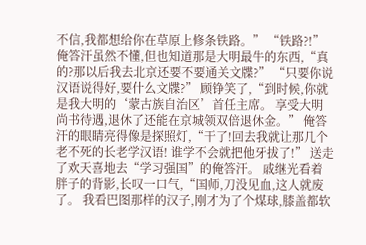不信,我都想给你在草原上修条铁路。” “铁路?!” 俺答汗虽然不懂,但也知道那是大明最牛的东西,“真的?那以后我去北京还要不要通关文牒?” “只要你说汉语说得好,要什么文牒?” 顾铮笑了,“到时候,你就是我大明的‘蒙古族自治区’首任主席。 享受大明尚书待遇,退休了还能在京城领双倍退休金。” 俺答汗的眼睛亮得像是探照灯,“干了!回去我就让那几个老不死的长老学汉语! 谁学不会就把他牙拔了!” 送走了欢天喜地去“学习强国”的俺答汗。 戚继光看着胖子的背影,长叹一口气,“国师,刀没见血,这人就废了。 我看巴图那样的汉子,刚才为了个煤球,膝盖都软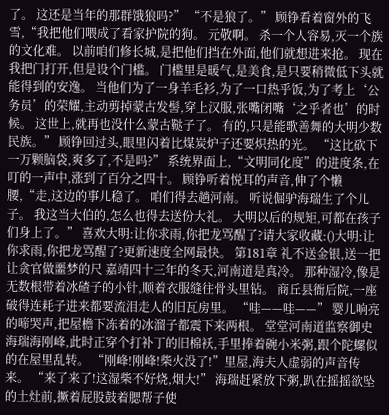了。 这还是当年的那群饿狼吗?” “不是狼了。” 顾铮看着窗外的飞雪,“我把他们喂成了看家护院的狗。 元敬啊。 杀一个人容易,灭一个族的文化难。 以前咱们修长城,是把他们挡在外面,他们就想进来抢。 现在我把门打开,但是设个门槛。 门槛里是暖气,是美食,是只要稍微低下头就能得到的安逸。 当他们为了一身羊毛衫,为了一口热乎饭,为了考上‘公务员’的荣耀,主动剪掉蒙古发髻,穿上汉服,张嘴闭嘴‘之乎者也’的时候。 这世上,就再也没什么蒙古鞑子了。 有的,只是能歌善舞的大明少数民族。” 顾铮回过头,眼里闪着比煤炭炉子还要炽热的光。 “这比砍下一万颗脑袋,爽多了,不是吗?” 系统界面上,“文明同化度”的进度条,在叮的一声中,涨到了百分之四十。 顾铮听着悦耳的声音,伸了个懒腰,“走,这边的事儿稳了。 咱们得去趟河南。 听说倔驴海瑞生了个儿子。 我这当大伯的,怎么也得去送份大礼。 大明以后的规矩,可都在孩子们身上了。” 喜欢大明:让你求雨,你把龙骂醒了?请大家收藏:()大明:让你求雨,你把龙骂醒了?更新速度全网最快。 第181章 礼不送金银,送一把让贪官做噩梦的尺 嘉靖四十三年的冬天,河南道是真冷。 那种湿冷,像是无数根带着冰碴子的小针,顺着衣服缝往骨头里钻。 商丘县衙后院,一座破得连耗子进来都要流泪走人的旧瓦房里。 “哇——哇——” 婴儿响亮的啼哭声,把屋檐下冻着的冰溜子都震下来两根。 堂堂河南道监察御史海瑞海刚峰,此时正穿个打补丁的旧棉袄,手里捧着碗小米粥,跟个陀螺似的在屋里乱转。 “刚峰!刚峰!柴火没了!”里屋,海夫人虚弱的声音传来。 “来了来了!这湿柴不好烧,烟大!” 海瑞赶紧放下粥,趴在摇摇欲坠的土灶前,撅着屁股鼓着腮帮子使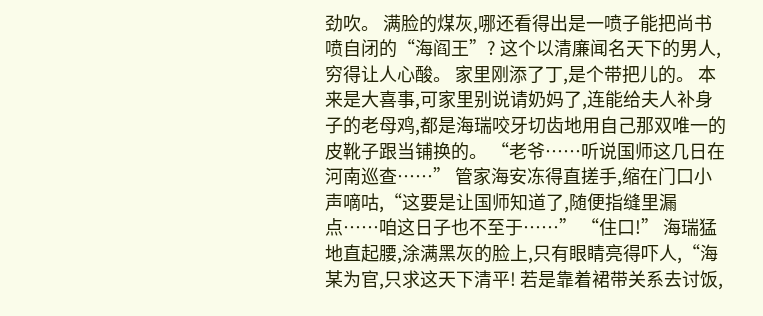劲吹。 满脸的煤灰,哪还看得出是一喷子能把尚书喷自闭的“海阎王”? 这个以清廉闻名天下的男人,穷得让人心酸。 家里刚添了丁,是个带把儿的。 本来是大喜事,可家里别说请奶妈了,连能给夫人补身子的老母鸡,都是海瑞咬牙切齿地用自己那双唯一的皮靴子跟当铺换的。 “老爷……听说国师这几日在河南巡查……” 管家海安冻得直搓手,缩在门口小声嘀咕,“这要是让国师知道了,随便指缝里漏点……咱这日子也不至于……” “住口!” 海瑞猛地直起腰,涂满黑灰的脸上,只有眼睛亮得吓人,“海某为官,只求这天下清平! 若是靠着裙带关系去讨饭,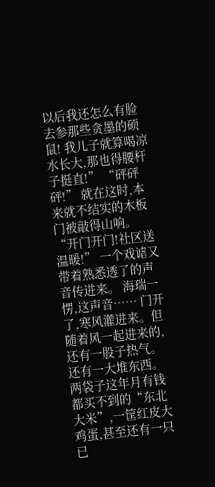以后我还怎么有脸去参那些贪墨的硕鼠! 我儿子就算喝凉水长大,那也得腰杆子挺直!” “砰砰砰!” 就在这时,本来就不结实的木板门被敲得山响。 “开门开门!社区送温暖!” 一个戏谑又带着熟悉透了的声音传进来。 海瑞一愣,这声音…… 门开了,寒风灌进来。但随着风一起进来的,还有一股子热气。 还有一大堆东西。 两袋子这年月有钱都买不到的“东北大米”,一筐红皮大鸡蛋,甚至还有一只已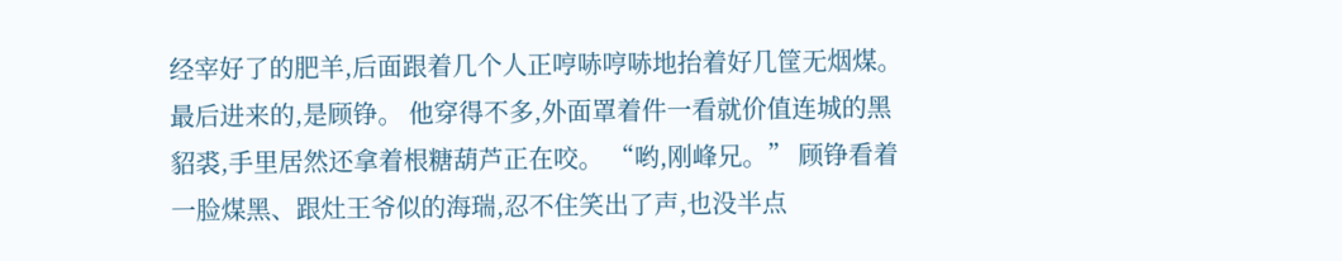经宰好了的肥羊,后面跟着几个人正哼哧哼哧地抬着好几筐无烟煤。 最后进来的,是顾铮。 他穿得不多,外面罩着件一看就价值连城的黑貂裘,手里居然还拿着根糖葫芦正在咬。 “哟,刚峰兄。” 顾铮看着一脸煤黑、跟灶王爷似的海瑞,忍不住笑出了声,也没半点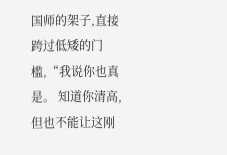国师的架子,直接跨过低矮的门槛,“我说你也真是。 知道你清高,但也不能让这刚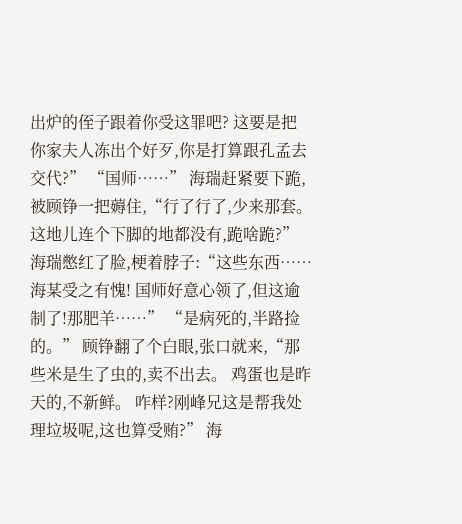出炉的侄子跟着你受这罪吧? 这要是把你家夫人冻出个好歹,你是打算跟孔孟去交代?” “国师……” 海瑞赶紧要下跪,被顾铮一把薅住,“行了行了,少来那套。 这地儿连个下脚的地都没有,跪啥跪?” 海瑞憋红了脸,梗着脖子:“这些东西……海某受之有愧! 国师好意心领了,但这逾制了!那肥羊……” “是病死的,半路捡的。” 顾铮翻了个白眼,张口就来,“那些米是生了虫的,卖不出去。 鸡蛋也是昨天的,不新鲜。 咋样?刚峰兄这是帮我处理垃圾呢,这也算受贿?” 海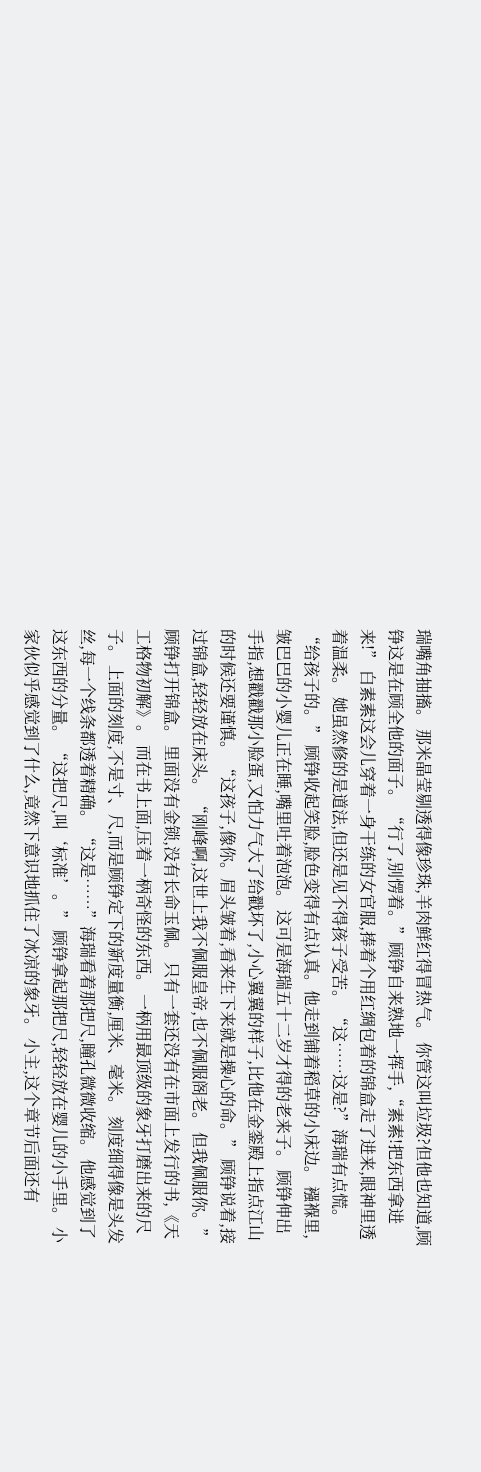瑞嘴角抽搐。 那米晶莹剔透得像珍珠,羊肉鲜红得冒热气。 你管这叫垃圾?但他也知道,顾铮这是在顾全他的面子。 “行了,别愣着。”顾铮自来熟地一挥手,“素素!把东西拿进来!” 白素素这会儿穿着一身干练的女官服,捧着个用红绸包着的锦盒走了进来,眼神里透着温柔。 她虽然修的是道法,但还是见不得孩子受苦。 “这……这是?”海瑞有点慌。 “给孩子的。” 顾铮收起笑脸,脸色变得有点认真。他走到铺着稻草的小床边。 襁褓里,皱巴巴的小婴儿正在睡,嘴里吐着泡泡。 这可是海瑞五十二岁才得的老来子。 顾铮伸出手指,想戳戳那小脸蛋,又怕力气大了给戳坏了,小心翼翼的样子,比他在金銮殿上指点江山的时候还要谨慎。 “这孩子,像你。眉头皱着,看来生下来就是操心的命。” 顾铮说着,接过锦盒,轻轻放在床头。 “刚峰啊,这世上我不佩服皇帝,也不佩服阁老。 但我佩服你。” 顾铮打开锦盒。 里面没有金锁,没有长命玉佩。 只有一套还没有在市面上发行的书,《天工格物初解》。 而在书上面,压着一柄奇怪的东西。 一柄用最顶级的象牙打磨出来的尺子。 上面的刻度,不是寸、尺,而是顾铮定下的新度量衡,厘米、毫米。 刻度细得像是头发丝,每一个线条都透着精确。 “这是……”海瑞看着那把尺,瞳孔微微收缩。 他感觉到了这东西的分量。 “这把尺,叫‘标准’。” 顾铮拿起那把尺,轻轻放在婴儿的小手里。 小家伙似乎感觉到了什么,竟然下意识地抓住了冰凉的象牙。 小主,这个章节后面还有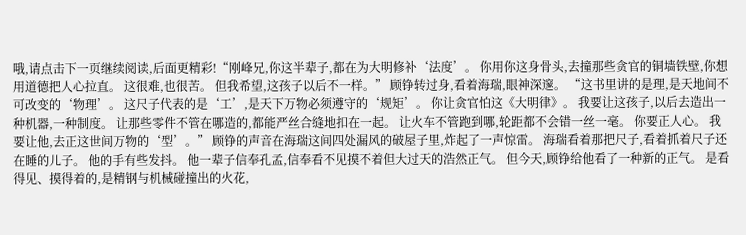哦,请点击下一页继续阅读,后面更精彩!“刚峰兄,你这半辈子,都在为大明修补‘法度’。 你用你这身骨头,去撞那些贪官的铜墙铁壁,你想用道德把人心拉直。 这很难,也很苦。 但我希望,这孩子以后不一样。” 顾铮转过身,看着海瑞,眼神深邃。 “这书里讲的是理,是天地间不可改变的‘物理’。 这尺子代表的是‘工’,是天下万物必须遵守的‘规矩’。 你让贪官怕这《大明律》。 我要让这孩子,以后去造出一种机器,一种制度。 让那些零件不管在哪造的,都能严丝合缝地扣在一起。 让火车不管跑到哪,轮距都不会错一丝一毫。 你要正人心。 我要让他,去正这世间万物的‘型’。” 顾铮的声音在海瑞这间四处漏风的破屋子里,炸起了一声惊雷。 海瑞看着那把尺子,看着抓着尺子还在睡的儿子。 他的手有些发抖。 他一辈子信奉孔孟,信奉看不见摸不着但大过天的浩然正气。 但今天,顾铮给他看了一种新的正气。 是看得见、摸得着的,是精钢与机械碰撞出的火花,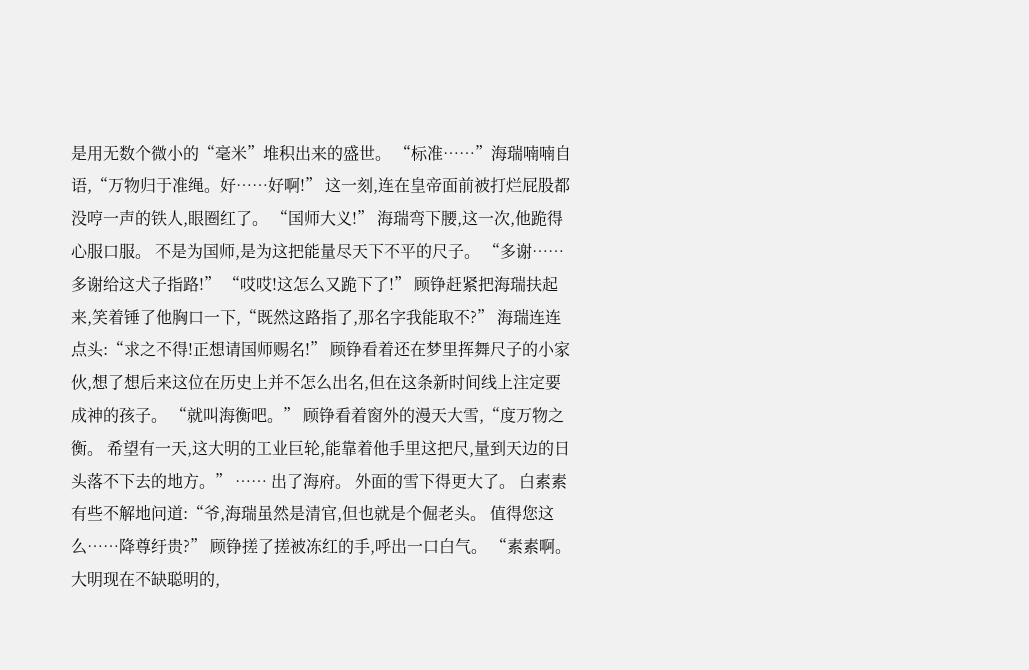是用无数个微小的“毫米”堆积出来的盛世。 “标准……”海瑞喃喃自语,“万物归于准绳。好……好啊!” 这一刻,连在皇帝面前被打烂屁股都没哼一声的铁人,眼圈红了。 “国师大义!” 海瑞弯下腰,这一次,他跪得心服口服。 不是为国师,是为这把能量尽天下不平的尺子。 “多谢……多谢给这犬子指路!” “哎哎!这怎么又跪下了!” 顾铮赶紧把海瑞扶起来,笑着锤了他胸口一下,“既然这路指了,那名字我能取不?” 海瑞连连点头:“求之不得!正想请国师赐名!” 顾铮看着还在梦里挥舞尺子的小家伙,想了想后来这位在历史上并不怎么出名,但在这条新时间线上注定要成神的孩子。 “就叫海衡吧。” 顾铮看着窗外的漫天大雪,“度万物之衡。 希望有一天,这大明的工业巨轮,能靠着他手里这把尺,量到天边的日头落不下去的地方。” …… 出了海府。 外面的雪下得更大了。 白素素有些不解地问道:“爷,海瑞虽然是清官,但也就是个倔老头。 值得您这么……降尊纡贵?” 顾铮搓了搓被冻红的手,呼出一口白气。 “素素啊。 大明现在不缺聪明的,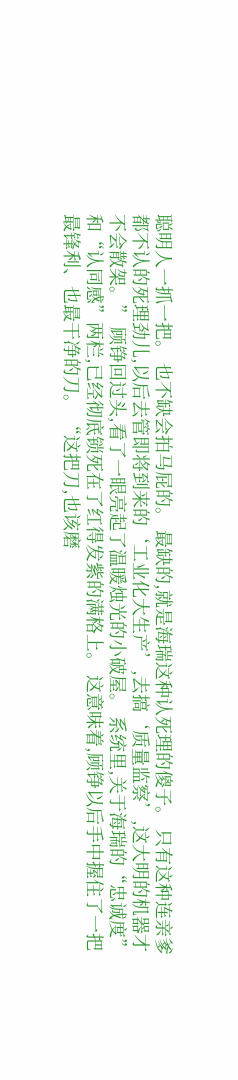聪明人一抓一把。 也不缺会拍马屁的。 最缺的,就是海瑞这种认死理的傻子。 只有这种连亲爹都不认的死理劲儿,以后去管即将到来的‘工业化大生产’,去搞‘质量监察’,这大明的机器才不会散架。” 顾铮回过头,看了一眼亮起了温暖烛光的小破屋。 系统里,关于海瑞的“忠诚度”和“认同感”两栏,已经彻底锁死在了红得发紫的满格上。 这意味着,顾铮以后手中握住了一把最锋利、也最干净的刀。 “这把刀,也该磨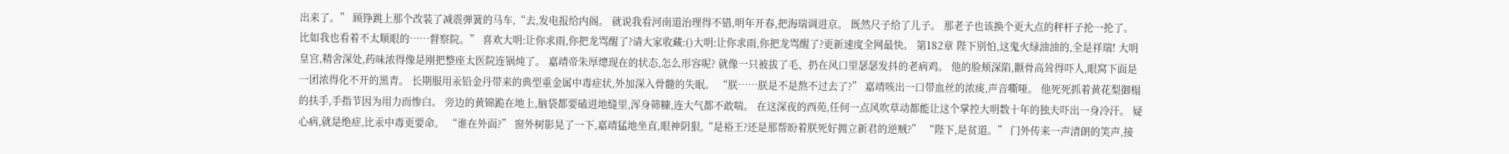出来了。” 顾铮跳上那个改装了减震弹簧的马车,“去,发电报给内阁。 就说我看河南道治理得不错,明年开春,把海瑞调进京。 既然尺子给了儿子。 那老子也该换个更大点的秤杆子抡一抡了。 比如我也看着不太顺眼的……督察院。” 喜欢大明:让你求雨,你把龙骂醒了?请大家收藏:()大明:让你求雨,你把龙骂醒了?更新速度全网最快。 第182章 陛下别怕,这鬼火绿油油的,全是祥瑞! 大明皇宫,精舍深处,药味浓得像是刚把整座太医院连锅炖了。 嘉靖帝朱厚熜现在的状态,怎么形容呢? 就像一只被拔了毛、扔在风口里瑟瑟发抖的老病鸡。 他的脸颊深陷,颧骨高耸得吓人,眼窝下面是一团浓得化不开的黑青。 长期服用汞铅金丹带来的典型重金属中毒症状,外加深入骨髓的失眠。 “朕……朕是不是熬不过去了?” 嘉靖咳出一口带血丝的浓痰,声音嘶哑。 他死死抓着黄花梨御榻的扶手,手指节因为用力而惨白。 旁边的黄锦跪在地上,脑袋都要磕进地缝里,浑身筛糠,连大气都不敢喘。 在这深夜的西苑,任何一点风吹草动都能让这个掌控大明数十年的独夫吓出一身冷汗。 疑心病,就是绝症,比汞中毒更要命。 “谁在外面?” 窗外树影晃了一下,嘉靖猛地坐直,眼神阴狠,“是裕王?还是那帮盼着朕死好拥立新君的逆贼?” “陛下,是贫道。” 门外传来一声清朗的笑声,接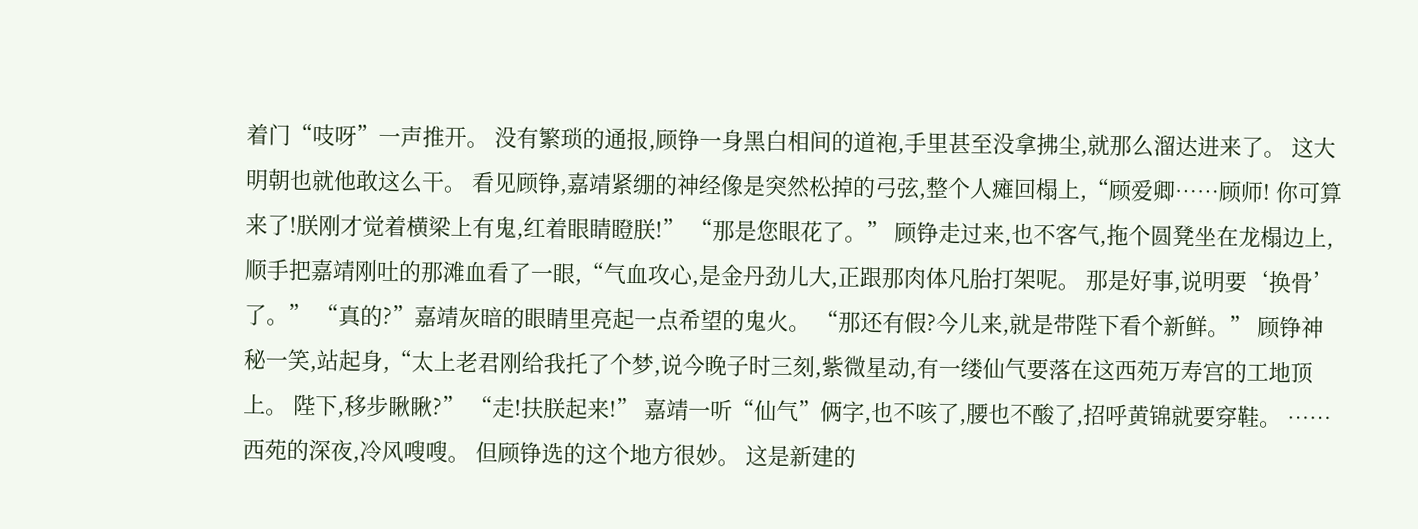着门“吱呀”一声推开。 没有繁琐的通报,顾铮一身黑白相间的道袍,手里甚至没拿拂尘,就那么溜达进来了。 这大明朝也就他敢这么干。 看见顾铮,嘉靖紧绷的神经像是突然松掉的弓弦,整个人瘫回榻上,“顾爱卿……顾师! 你可算来了!朕刚才觉着横梁上有鬼,红着眼睛瞪朕!” “那是您眼花了。” 顾铮走过来,也不客气,拖个圆凳坐在龙榻边上,顺手把嘉靖刚吐的那滩血看了一眼,“气血攻心,是金丹劲儿大,正跟那肉体凡胎打架呢。 那是好事,说明要‘换骨’了。” “真的?”嘉靖灰暗的眼睛里亮起一点希望的鬼火。 “那还有假?今儿来,就是带陛下看个新鲜。” 顾铮神秘一笑,站起身,“太上老君刚给我托了个梦,说今晚子时三刻,紫微星动,有一缕仙气要落在这西苑万寿宫的工地顶上。 陛下,移步瞅瞅?” “走!扶朕起来!” 嘉靖一听“仙气”俩字,也不咳了,腰也不酸了,招呼黄锦就要穿鞋。 …… 西苑的深夜,冷风嗖嗖。 但顾铮选的这个地方很妙。 这是新建的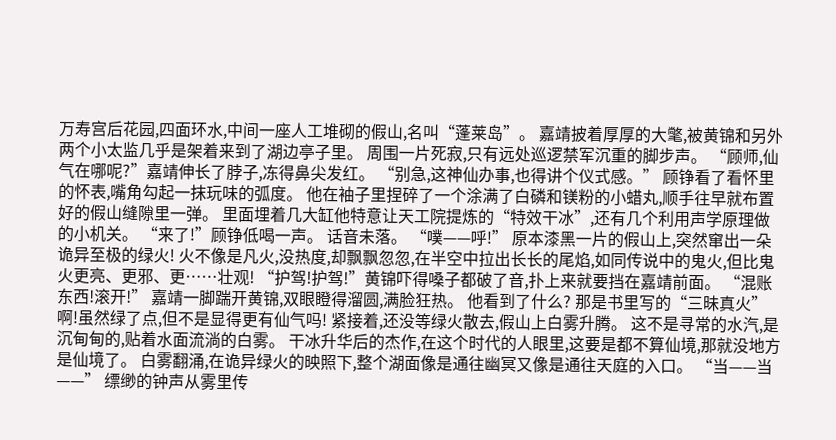万寿宫后花园,四面环水,中间一座人工堆砌的假山,名叫“蓬莱岛”。 嘉靖披着厚厚的大氅,被黄锦和另外两个小太监几乎是架着来到了湖边亭子里。 周围一片死寂,只有远处巡逻禁军沉重的脚步声。 “顾师,仙气在哪呢?”嘉靖伸长了脖子,冻得鼻尖发红。 “别急,这神仙办事,也得讲个仪式感。” 顾铮看了看怀里的怀表,嘴角勾起一抹玩味的弧度。 他在袖子里捏碎了一个涂满了白磷和镁粉的小蜡丸,顺手往早就布置好的假山缝隙里一弹。 里面埋着几大缸他特意让天工院提炼的“特效干冰”,还有几个利用声学原理做的小机关。 “来了!”顾铮低喝一声。 话音未落。 “噗——呼!” 原本漆黑一片的假山上,突然窜出一朵诡异至极的绿火! 火不像是凡火,没热度,却飘飘忽忽,在半空中拉出长长的尾焰,如同传说中的鬼火,但比鬼火更亮、更邪、更……壮观! “护驾!护驾!”黄锦吓得嗓子都破了音,扑上来就要挡在嘉靖前面。 “混账东西!滚开!” 嘉靖一脚踹开黄锦,双眼瞪得溜圆,满脸狂热。 他看到了什么? 那是书里写的“三昧真火”啊!虽然绿了点,但不是显得更有仙气吗! 紧接着,还没等绿火散去,假山上白雾升腾。 这不是寻常的水汽,是沉甸甸的,贴着水面流淌的白雾。 干冰升华后的杰作,在这个时代的人眼里,这要是都不算仙境,那就没地方是仙境了。 白雾翻涌,在诡异绿火的映照下,整个湖面像是通往幽冥又像是通往天庭的入口。 “当——当——” 缥缈的钟声从雾里传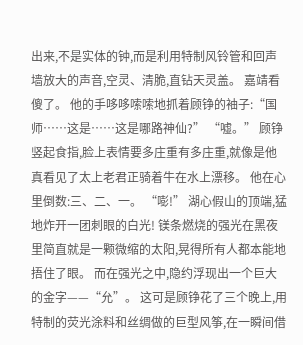出来,不是实体的钟,而是利用特制风铃管和回声墙放大的声音,空灵、清脆,直钻天灵盖。 嘉靖看傻了。 他的手哆哆嗦嗦地抓着顾铮的袖子:“国师……这是……这是哪路神仙?” “嘘。” 顾铮竖起食指,脸上表情要多庄重有多庄重,就像是他真看见了太上老君正骑着牛在水上漂移。 他在心里倒数:三、二、一。 “嘭!” 湖心假山的顶端,猛地炸开一团刺眼的白光! 镁条燃烧的强光在黑夜里简直就是一颗微缩的太阳,晃得所有人都本能地捂住了眼。 而在强光之中,隐约浮现出一个巨大的金字——“允”。 这可是顾铮花了三个晚上,用特制的荧光涂料和丝绸做的巨型风筝,在一瞬间借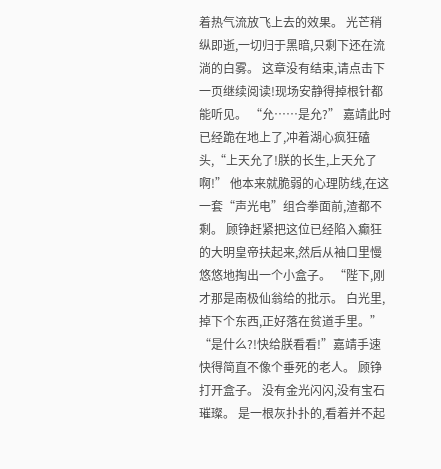着热气流放飞上去的效果。 光芒稍纵即逝,一切归于黑暗,只剩下还在流淌的白雾。 这章没有结束,请点击下一页继续阅读!现场安静得掉根针都能听见。 “允……是允?” 嘉靖此时已经跪在地上了,冲着湖心疯狂磕头,“上天允了!朕的长生,上天允了啊!” 他本来就脆弱的心理防线,在这一套“声光电”组合拳面前,渣都不剩。 顾铮赶紧把这位已经陷入癫狂的大明皇帝扶起来,然后从袖口里慢悠悠地掏出一个小盒子。 “陛下,刚才那是南极仙翁给的批示。 白光里,掉下个东西,正好落在贫道手里。” “是什么?!快给朕看看!”嘉靖手速快得简直不像个垂死的老人。 顾铮打开盒子。 没有金光闪闪,没有宝石璀璨。 是一根灰扑扑的,看着并不起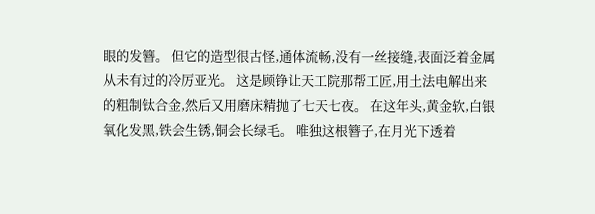眼的发簪。 但它的造型很古怪,通体流畅,没有一丝接缝,表面泛着金属从未有过的冷厉亚光。 这是顾铮让天工院那帮工匠,用土法电解出来的粗制钛合金,然后又用磨床精抛了七天七夜。 在这年头,黄金软,白银氧化发黑,铁会生锈,铜会长绿毛。 唯独这根簪子,在月光下透着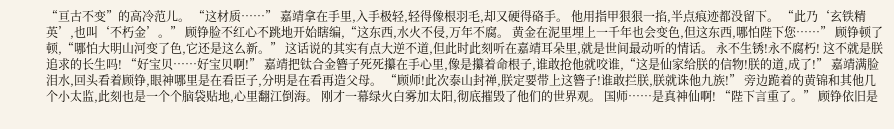“亘古不变”的高冷范儿。 “这材质……” 嘉靖拿在手里,入手极轻,轻得像根羽毛,却又硬得硌手。 他用指甲狠狠一掐,半点痕迹都没留下。 “此乃‘玄铁精英’,也叫‘不朽金’。” 顾铮脸不红心不跳地开始瞎编,“这东西,水火不侵,万年不腐。 黄金在泥里埋上一千年也会变色,但这东西,哪怕陛下您……” 顾铮顿了顿,“哪怕大明山河变了色,它还是这么新。” 这话说的其实有点大逆不道,但此时此刻听在嘉靖耳朵里,就是世间最动听的情话。 永不生锈!永不腐朽! 这不就是朕追求的长生吗! “好宝贝……好宝贝啊!” 嘉靖把钛合金簪子死死攥在手心里,像是攥着命根子,谁敢抢他就咬谁,“这是仙家给朕的信物!朕的道,成了!” 嘉靖满脸泪水,回头看着顾铮,眼神哪里是在看臣子,分明是在看再造父母。 “顾师!此次泰山封禅,朕定要带上这簪子!谁敢拦朕,朕就诛他九族!” 旁边跪着的黄锦和其他几个小太监,此刻也是一个个脑袋贴地,心里翻江倒海。 刚才一幕绿火白雾加太阳,彻底摧毁了他们的世界观。 国师……是真神仙啊! “陛下言重了。” 顾铮依旧是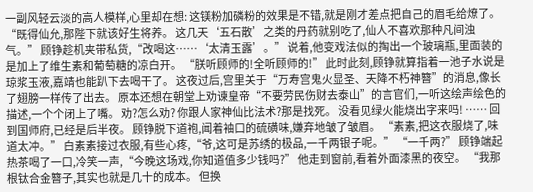一副风轻云淡的高人模样,心里却在想: 这镁粉加磷粉的效果是不错,就是刚才差点把自己的眉毛给燎了。 “既得仙允,那陛下就该好生将养。 这几天‘五石散’之类的丹药就别吃了,仙人不喜欢那种凡间浊气。” 顾铮趁机夹带私货,“改喝这……‘太清玉露’。” 说着,他变戏法似的掏出一个玻璃瓶,里面装的是加上了维生素和葡萄糖的凉白开。 “朕听顾师的!全听顾师的!” 此时此刻,顾铮就算指着一池子水说是琼浆玉液,嘉靖也能趴下去喝干了。 这夜过后,宫里关于“万寿宫鬼火显圣、天降不朽神簪”的消息,像长了翅膀一样传了出去。 原本还想在朝堂上劝谏皇帝“不要劳民伤财去泰山”的言官们,一听这绘声绘色的描述,一个个闭上了嘴。 劝?怎么劝? 你跟人家神仙比法术?那是找死。 没看见绿火能烧出字来吗! …… 回到国师府,已经是后半夜。 顾铮脱下道袍,闻着袖口的硫磺味,嫌弃地皱了皱眉。 “素素,把这衣服烧了,味道太冲。” 白素素接过衣服,有些心疼,“爷,这可是苏绣的极品,一千两银子呢。” “一千两?” 顾铮端起热茶喝了一口,冷笑一声,“今晚这场戏,你知道值多少钱吗?” 他走到窗前,看着外面漆黑的夜空。 “我那根钛合金簪子,其实也就是几十的成本。 但换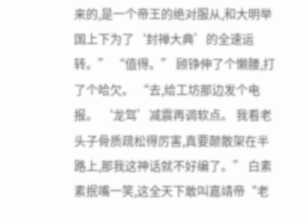来的,是一个帝王的绝对服从,和大明举国上下为了‘封禅大典’的全速运转。” “值得。” 顾铮伸了个懒腰,打了个哈欠。 “去,给工坊那边发个电报。 ‘龙驾’减震再调软点。 我看老头子骨质疏松得厉害,真要颠散架在半路上,那我这神话就不好编了。” 白素素抿嘴一笑,这全天下敢叫嘉靖帝“老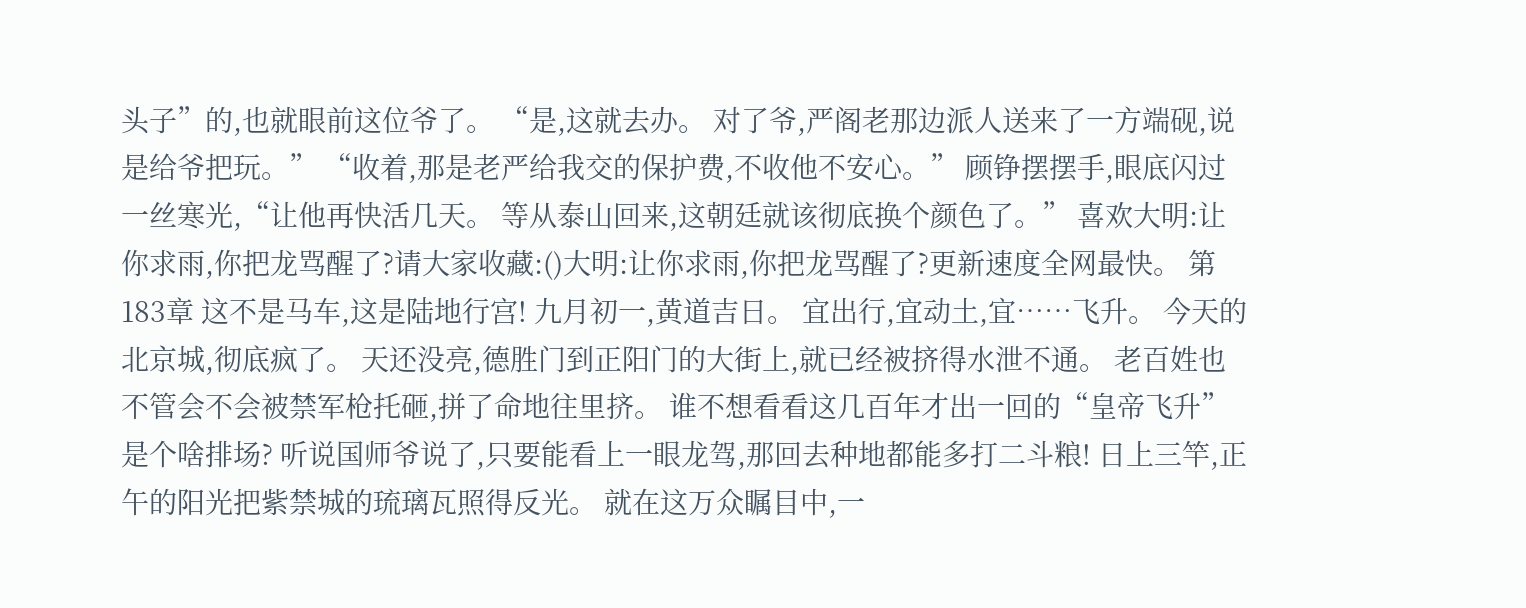头子”的,也就眼前这位爷了。 “是,这就去办。 对了爷,严阁老那边派人送来了一方端砚,说是给爷把玩。” “收着,那是老严给我交的保护费,不收他不安心。” 顾铮摆摆手,眼底闪过一丝寒光,“让他再快活几天。 等从泰山回来,这朝廷就该彻底换个颜色了。” 喜欢大明:让你求雨,你把龙骂醒了?请大家收藏:()大明:让你求雨,你把龙骂醒了?更新速度全网最快。 第183章 这不是马车,这是陆地行宫! 九月初一,黄道吉日。 宜出行,宜动土,宜……飞升。 今天的北京城,彻底疯了。 天还没亮,德胜门到正阳门的大街上,就已经被挤得水泄不通。 老百姓也不管会不会被禁军枪托砸,拼了命地往里挤。 谁不想看看这几百年才出一回的“皇帝飞升”是个啥排场? 听说国师爷说了,只要能看上一眼龙驾,那回去种地都能多打二斗粮! 日上三竿,正午的阳光把紫禁城的琉璃瓦照得反光。 就在这万众瞩目中,一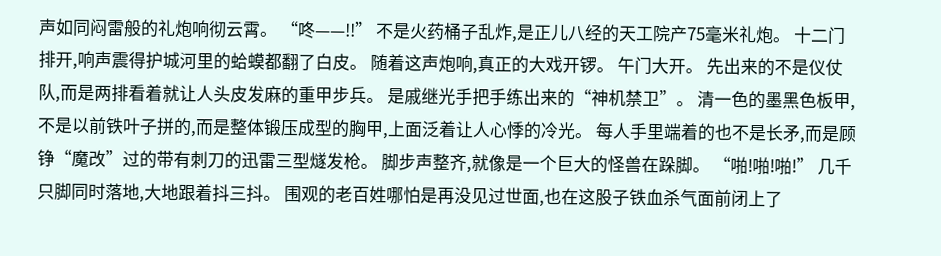声如同闷雷般的礼炮响彻云霄。 “咚——!!” 不是火药桶子乱炸,是正儿八经的天工院产75毫米礼炮。 十二门排开,响声震得护城河里的蛤蟆都翻了白皮。 随着这声炮响,真正的大戏开锣。 午门大开。 先出来的不是仪仗队,而是两排看着就让人头皮发麻的重甲步兵。 是戚继光手把手练出来的“神机禁卫”。 清一色的墨黑色板甲,不是以前铁叶子拼的,而是整体锻压成型的胸甲,上面泛着让人心悸的冷光。 每人手里端着的也不是长矛,而是顾铮“魔改”过的带有刺刀的迅雷三型燧发枪。 脚步声整齐,就像是一个巨大的怪兽在跺脚。 “啪!啪!啪!” 几千只脚同时落地,大地跟着抖三抖。 围观的老百姓哪怕是再没见过世面,也在这股子铁血杀气面前闭上了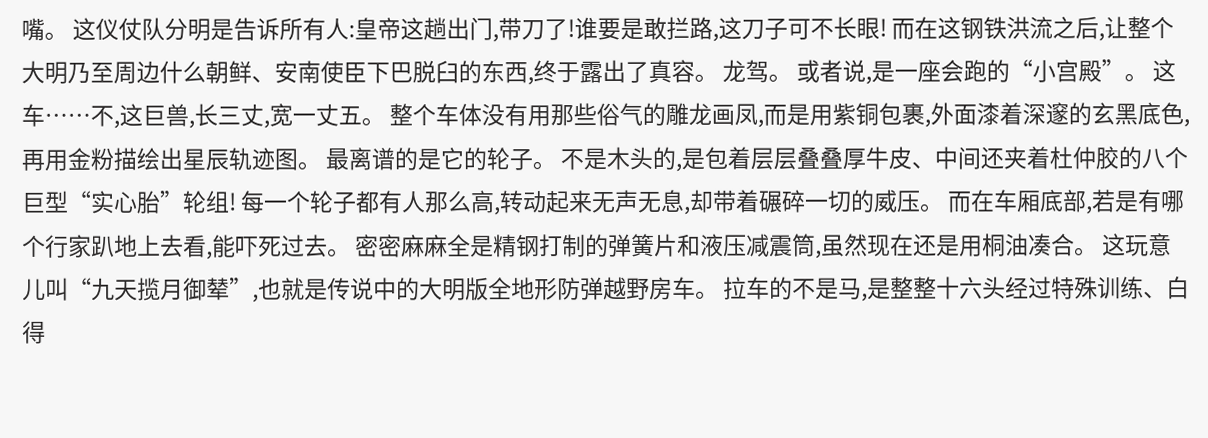嘴。 这仪仗队分明是告诉所有人:皇帝这趟出门,带刀了!谁要是敢拦路,这刀子可不长眼! 而在这钢铁洪流之后,让整个大明乃至周边什么朝鲜、安南使臣下巴脱臼的东西,终于露出了真容。 龙驾。 或者说,是一座会跑的“小宫殿”。 这车……不,这巨兽,长三丈,宽一丈五。 整个车体没有用那些俗气的雕龙画凤,而是用紫铜包裹,外面漆着深邃的玄黑底色,再用金粉描绘出星辰轨迹图。 最离谱的是它的轮子。 不是木头的,是包着层层叠叠厚牛皮、中间还夹着杜仲胶的八个巨型“实心胎”轮组! 每一个轮子都有人那么高,转动起来无声无息,却带着碾碎一切的威压。 而在车厢底部,若是有哪个行家趴地上去看,能吓死过去。 密密麻麻全是精钢打制的弹簧片和液压减震筒,虽然现在还是用桐油凑合。 这玩意儿叫“九天揽月御辇”,也就是传说中的大明版全地形防弹越野房车。 拉车的不是马,是整整十六头经过特殊训练、白得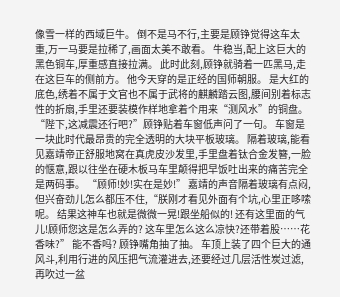像雪一样的西域巨牛。 倒不是马不行,主要是顾铮觉得这车太重,万一马要是拉稀了,画面太美不敢看。 牛稳当,配上这巨大的黑色铜车,厚重感直接拉满。 此时此刻,顾铮就骑着一匹黑马,走在这巨车的侧前方。 他今天穿的是正经的国师朝服。 是大红的底色,绣着不属于文官也不属于武将的麒麟踏云图,腰间别着标志性的折扇,手里还要装模作样地拿着个用来“测风水”的铜盘。 “陛下,这减震还行吧?”顾铮贴着车窗低声问了一句。 车窗是一块此时代最昂贵的完全透明的大块平板玻璃。 隔着玻璃,能看见嘉靖帝正舒服地窝在真虎皮沙发里,手里盘着钛合金发簪,一脸的惬意,跟以往坐在硬木板马车里颠得把早饭吐出来的痛苦完全是两码事。 “顾师!妙!实在是妙!” 嘉靖的声音隔着玻璃有点闷,但兴奋劲儿怎么都压不住,“朕刚才看见外面有个坑,心里正哆嗦呢。 结果这神车也就是微微一晃!跟坐船似的! 还有这里面的气儿!顾师您这是怎么弄的? 这车里怎么这么凉快?还带着股……花香味?” 能不香吗? 顾铮嘴角抽了抽。 车顶上装了四个巨大的通风斗,利用行进的风压把气流灌进去,还要经过几层活性炭过滤,再吹过一盆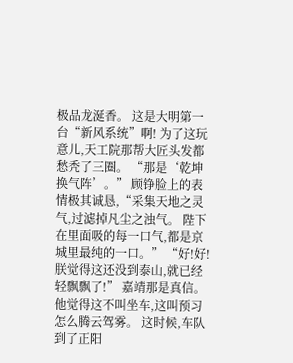极品龙涎香。 这是大明第一台“新风系统”啊! 为了这玩意儿,天工院那帮大匠头发都愁秃了三圈。 “那是‘乾坤换气阵’。” 顾铮脸上的表情极其诚恳,“采集天地之灵气,过滤掉凡尘之浊气。 陛下在里面吸的每一口气,都是京城里最纯的一口。” “好!好!朕觉得这还没到泰山,就已经轻飘飘了!” 嘉靖那是真信。 他觉得这不叫坐车,这叫预习怎么腾云驾雾。 这时候,车队到了正阳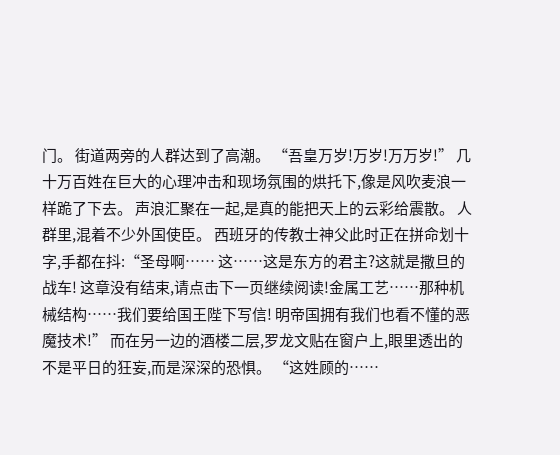门。 街道两旁的人群达到了高潮。 “吾皇万岁!万岁!万万岁!” 几十万百姓在巨大的心理冲击和现场氛围的烘托下,像是风吹麦浪一样跪了下去。 声浪汇聚在一起,是真的能把天上的云彩给震散。 人群里,混着不少外国使臣。 西班牙的传教士神父此时正在拼命划十字,手都在抖:“圣母啊…… 这……这是东方的君主?这就是撒旦的战车! 这章没有结束,请点击下一页继续阅读!金属工艺……那种机械结构……我们要给国王陛下写信! 明帝国拥有我们也看不懂的恶魔技术!” 而在另一边的酒楼二层,罗龙文贴在窗户上,眼里透出的不是平日的狂妄,而是深深的恐惧。 “这姓顾的……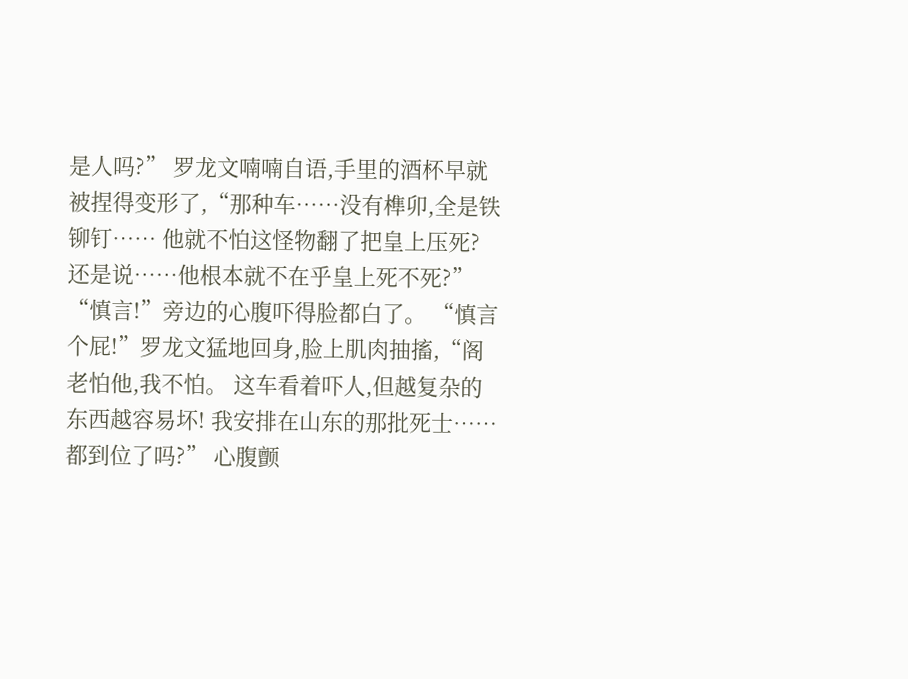是人吗?” 罗龙文喃喃自语,手里的酒杯早就被捏得变形了,“那种车……没有榫卯,全是铁铆钉…… 他就不怕这怪物翻了把皇上压死? 还是说……他根本就不在乎皇上死不死?” “慎言!”旁边的心腹吓得脸都白了。 “慎言个屁!”罗龙文猛地回身,脸上肌肉抽搐,“阁老怕他,我不怕。 这车看着吓人,但越复杂的东西越容易坏! 我安排在山东的那批死士……都到位了吗?” 心腹颤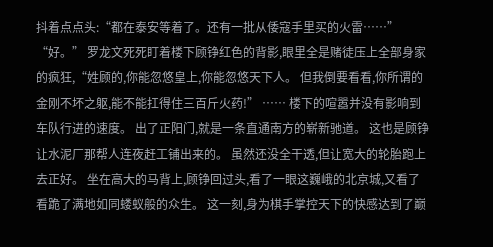抖着点点头:“都在泰安等着了。还有一批从倭寇手里买的火雷……” “好。” 罗龙文死死盯着楼下顾铮红色的背影,眼里全是赌徒压上全部身家的疯狂,“姓顾的,你能忽悠皇上,你能忽悠天下人。 但我倒要看看,你所谓的金刚不坏之躯,能不能扛得住三百斤火药!” …… 楼下的喧嚣并没有影响到车队行进的速度。 出了正阳门,就是一条直通南方的崭新驰道。 这也是顾铮让水泥厂那帮人连夜赶工铺出来的。 虽然还没全干透,但让宽大的轮胎跑上去正好。 坐在高大的马背上,顾铮回过头,看了一眼这巍峨的北京城,又看了看跪了满地如同蝼蚁般的众生。 这一刻,身为棋手掌控天下的快感达到了巅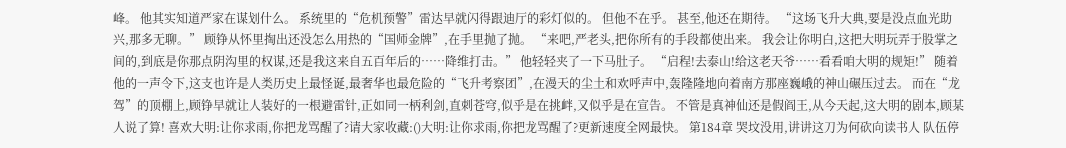峰。 他其实知道严家在谋划什么。 系统里的“危机预警”雷达早就闪得跟迪厅的彩灯似的。 但他不在乎。 甚至,他还在期待。 “这场飞升大典,要是没点血光助兴,那多无聊。” 顾铮从怀里掏出还没怎么用热的“国师金牌”,在手里抛了抛。 “来吧,严老头,把你所有的手段都使出来。 我会让你明白,这把大明玩弄于股掌之间的,到底是你那点阴沟里的权谋,还是我这来自五百年后的……降维打击。” 他轻轻夹了一下马肚子。 “启程!去泰山!给这老天爷……看看咱大明的规矩!” 随着他的一声令下,这支也许是人类历史上最怪诞,最奢华也最危险的“飞升考察团”,在漫天的尘土和欢呼声中,轰隆隆地向着南方那座巍峨的神山碾压过去。 而在“龙驾”的顶棚上,顾铮早就让人装好的一根避雷针,正如同一柄利剑,直刺苍穹,似乎是在挑衅,又似乎是在宣告。 不管是真神仙还是假阎王,从今天起,这大明的剧本,顾某人说了算! 喜欢大明:让你求雨,你把龙骂醒了?请大家收藏:()大明:让你求雨,你把龙骂醒了?更新速度全网最快。 第184章 哭坟没用,讲讲这刀为何砍向读书人 队伍停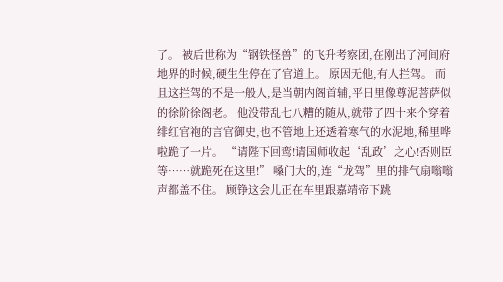了。 被后世称为“钢铁怪兽”的飞升考察团,在刚出了河间府地界的时候,硬生生停在了官道上。 原因无他,有人拦驾。 而且这拦驾的不是一般人,是当朝内阁首辅,平日里像尊泥菩萨似的徐阶徐阁老。 他没带乱七八糟的随从,就带了四十来个穿着绯红官袍的言官御史,也不管地上还透着寒气的水泥地,稀里哗啦跪了一片。 “请陛下回鸾!请国师收起‘乱政’之心!否则臣等……就跪死在这里!” 嗓门大的,连“龙驾”里的排气扇嗡嗡声都盖不住。 顾铮这会儿正在车里跟嘉靖帝下跳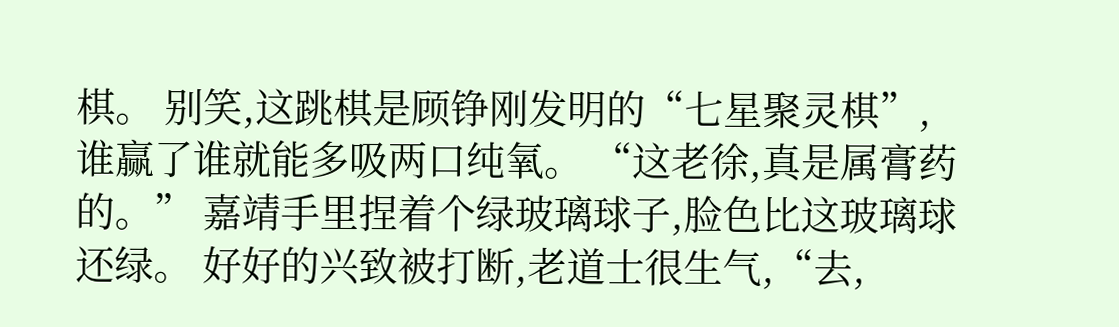棋。 别笑,这跳棋是顾铮刚发明的“七星聚灵棋”,谁赢了谁就能多吸两口纯氧。 “这老徐,真是属膏药的。” 嘉靖手里捏着个绿玻璃球子,脸色比这玻璃球还绿。 好好的兴致被打断,老道士很生气,“去,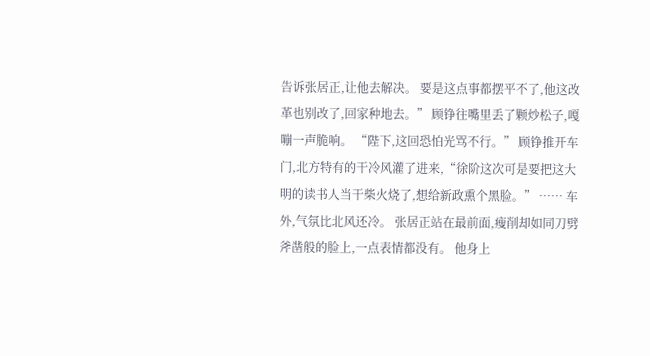告诉张居正,让他去解决。 要是这点事都摆平不了,他这改革也别改了,回家种地去。” 顾铮往嘴里丢了颗炒松子,嘎嘣一声脆响。 “陛下,这回恐怕光骂不行。” 顾铮推开车门,北方特有的干冷风灌了进来,“徐阶这次可是要把这大明的读书人当干柴火烧了,想给新政熏个黑脸。” …… 车外,气氛比北风还冷。 张居正站在最前面,瘦削却如同刀劈斧凿般的脸上,一点表情都没有。 他身上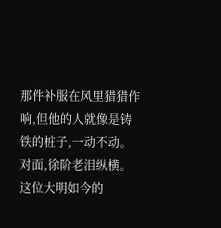那件补服在风里猎猎作响,但他的人就像是铸铁的桩子,一动不动。 对面,徐阶老泪纵横。 这位大明如今的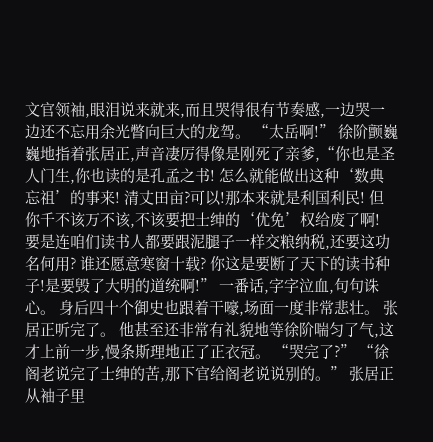文官领袖,眼泪说来就来,而且哭得很有节奏感,一边哭一边还不忘用余光瞥向巨大的龙驾。 “太岳啊!” 徐阶颤巍巍地指着张居正,声音凄厉得像是刚死了亲爹,“你也是圣人门生,你也读的是孔孟之书! 怎么就能做出这种‘数典忘祖’的事来! 清丈田亩?可以!那本来就是利国利民! 但你千不该万不该,不该要把士绅的‘优免’权给废了啊! 要是连咱们读书人都要跟泥腿子一样交粮纳税,还要这功名何用? 谁还愿意寒窗十载? 你这是要断了天下的读书种子!是要毁了大明的道统啊!” 一番话,字字泣血,句句诛心。 身后四十个御史也跟着干嚎,场面一度非常悲壮。 张居正听完了。 他甚至还非常有礼貌地等徐阶喘匀了气,这才上前一步,慢条斯理地正了正衣冠。 “哭完了?” “徐阁老说完了士绅的苦,那下官给阁老说说别的。” 张居正从袖子里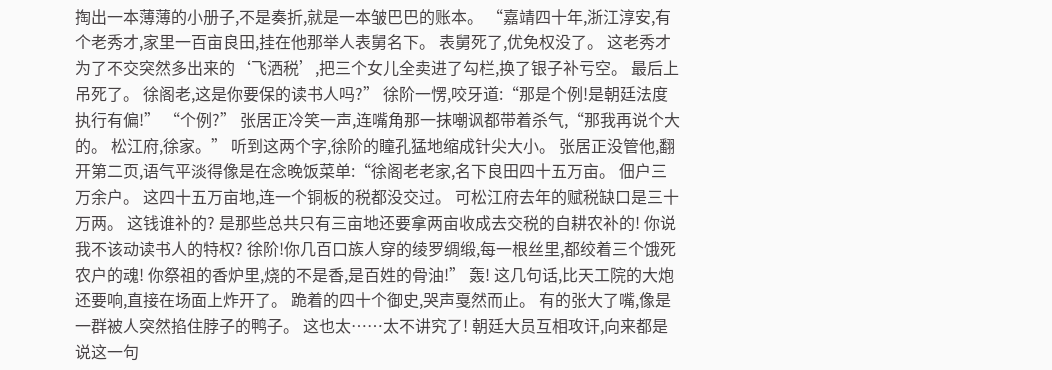掏出一本薄薄的小册子,不是奏折,就是一本皱巴巴的账本。 “嘉靖四十年,浙江淳安,有个老秀才,家里一百亩良田,挂在他那举人表舅名下。 表舅死了,优免权没了。 这老秀才为了不交突然多出来的‘飞洒税’,把三个女儿全卖进了勾栏,换了银子补亏空。 最后上吊死了。 徐阁老,这是你要保的读书人吗?” 徐阶一愣,咬牙道:“那是个例!是朝廷法度执行有偏!” “个例?” 张居正冷笑一声,连嘴角那一抹嘲讽都带着杀气,“那我再说个大的。 松江府,徐家。” 听到这两个字,徐阶的瞳孔猛地缩成针尖大小。 张居正没管他,翻开第二页,语气平淡得像是在念晚饭菜单:“徐阁老老家,名下良田四十五万亩。 佃户三万余户。 这四十五万亩地,连一个铜板的税都没交过。 可松江府去年的赋税缺口是三十万两。 这钱谁补的? 是那些总共只有三亩地还要拿两亩收成去交税的自耕农补的! 你说我不该动读书人的特权? 徐阶!你几百口族人穿的绫罗绸缎,每一根丝里,都绞着三个饿死农户的魂! 你祭祖的香炉里,烧的不是香,是百姓的骨油!” 轰! 这几句话,比天工院的大炮还要响,直接在场面上炸开了。 跪着的四十个御史,哭声戛然而止。 有的张大了嘴,像是一群被人突然掐住脖子的鸭子。 这也太……太不讲究了! 朝廷大员互相攻讦,向来都是说这一句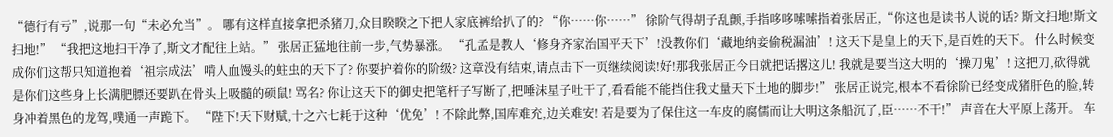“德行有亏”,说那一句“未必允当”。 哪有这样直接拿把杀猪刀,众目睽睽之下把人家底裤给扒了的? “你……你……” 徐阶气得胡子乱颤,手指哆哆嗦嗦指着张居正,“你这也是读书人说的话? 斯文扫地!斯文扫地!” “我把这地扫干净了,斯文才配往上站。” 张居正猛地往前一步,气势暴涨。 “孔孟是教人‘修身齐家治国平天下’!没教你们‘藏地纳妾偷税漏油’! 这天下是皇上的天下,是百姓的天下。 什么时候变成你们这帮只知道抱着‘祖宗成法’啃人血馒头的蛀虫的天下了? 你要护着你的阶级? 这章没有结束,请点击下一页继续阅读!好!那我张居正今日就把话撂这儿! 我就是要当这大明的‘操刀鬼’! 这把刀,砍得就是你们这些身上长满肥膘还要趴在骨头上吸髓的硕鼠! 骂名? 你让这天下的御史把笔杆子写断了,把唾沫星子吐干了,看看能不能挡住我丈量天下土地的脚步!” 张居正说完,根本不看徐阶已经变成猪肝色的脸,转身冲着黑色的龙驾,噗通一声跪下。 “陛下!天下财赋,十之六七耗于这种‘优免’! 不除此弊,国库难充,边关难安! 若是要为了保住这一车皮的腐儒而让大明这条船沉了,臣……不干!” 声音在大平原上荡开。 车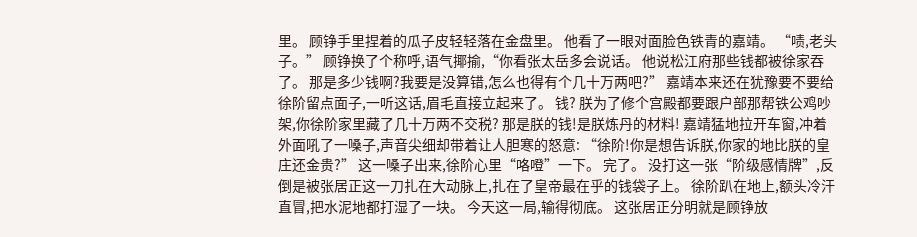里。 顾铮手里捏着的瓜子皮轻轻落在金盘里。 他看了一眼对面脸色铁青的嘉靖。 “啧,老头子。” 顾铮换了个称呼,语气揶揄,“你看张太岳多会说话。 他说松江府那些钱都被徐家吞了。 那是多少钱啊?我要是没算错,怎么也得有个几十万两吧?” 嘉靖本来还在犹豫要不要给徐阶留点面子,一听这话,眉毛直接立起来了。 钱? 朕为了修个宫殿都要跟户部那帮铁公鸡吵架,你徐阶家里藏了几十万两不交税? 那是朕的钱!是朕炼丹的材料! 嘉靖猛地拉开车窗,冲着外面吼了一嗓子,声音尖细却带着让人胆寒的怒意: “徐阶!你是想告诉朕,你家的地比朕的皇庄还金贵?” 这一嗓子出来,徐阶心里“咯噔”一下。 完了。 没打这一张“阶级感情牌”,反倒是被张居正这一刀扎在大动脉上,扎在了皇帝最在乎的钱袋子上。 徐阶趴在地上,额头冷汗直冒,把水泥地都打湿了一块。 今天这一局,输得彻底。 这张居正分明就是顾铮放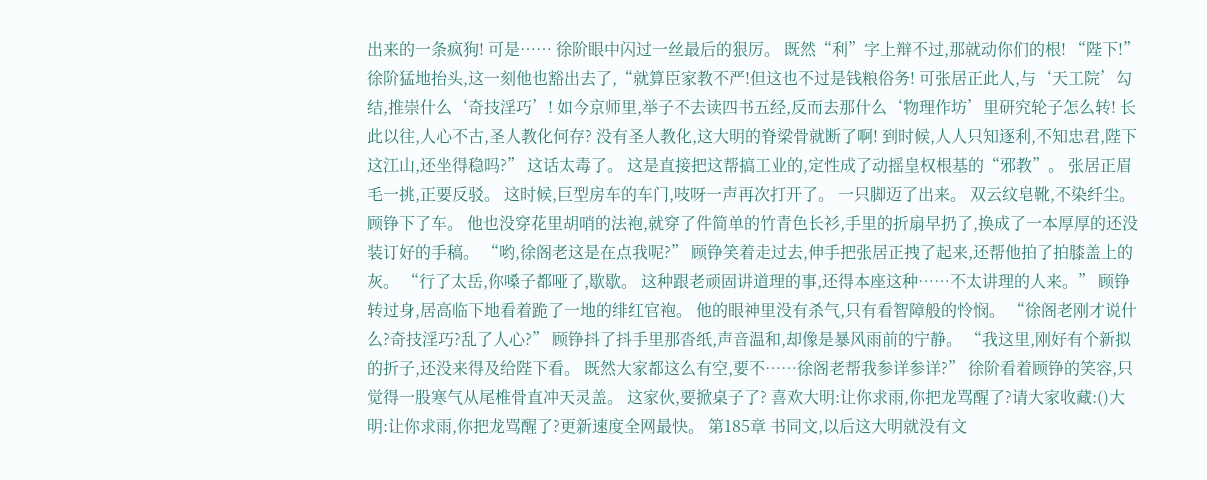出来的一条疯狗! 可是…… 徐阶眼中闪过一丝最后的狠厉。 既然“利”字上辩不过,那就动你们的根! “陛下!” 徐阶猛地抬头,这一刻他也豁出去了,“就算臣家教不严!但这也不过是钱粮俗务! 可张居正此人,与‘天工院’勾结,推崇什么‘奇技淫巧’! 如今京师里,举子不去读四书五经,反而去那什么‘物理作坊’里研究轮子怎么转! 长此以往,人心不古,圣人教化何存? 没有圣人教化,这大明的脊梁骨就断了啊! 到时候,人人只知逐利,不知忠君,陛下这江山,还坐得稳吗?” 这话太毒了。 这是直接把这帮搞工业的,定性成了动摇皇权根基的“邪教”。 张居正眉毛一挑,正要反驳。 这时候,巨型房车的车门,吱呀一声再次打开了。 一只脚迈了出来。 双云纹皂靴,不染纤尘。 顾铮下了车。 他也没穿花里胡哨的法袍,就穿了件简单的竹青色长衫,手里的折扇早扔了,换成了一本厚厚的还没装订好的手稿。 “哟,徐阁老这是在点我呢?” 顾铮笑着走过去,伸手把张居正拽了起来,还帮他拍了拍膝盖上的灰。 “行了太岳,你嗓子都哑了,歇歇。 这种跟老顽固讲道理的事,还得本座这种……不太讲理的人来。” 顾铮转过身,居高临下地看着跪了一地的绯红官袍。 他的眼神里没有杀气,只有看智障般的怜悯。 “徐阁老刚才说什么?奇技淫巧?乱了人心?” 顾铮抖了抖手里那沓纸,声音温和,却像是暴风雨前的宁静。 “我这里,刚好有个新拟的折子,还没来得及给陛下看。 既然大家都这么有空,要不……徐阁老帮我参详参详?” 徐阶看着顾铮的笑容,只觉得一股寒气从尾椎骨直冲天灵盖。 这家伙,要掀桌子了? 喜欢大明:让你求雨,你把龙骂醒了?请大家收藏:()大明:让你求雨,你把龙骂醒了?更新速度全网最快。 第185章 书同文,以后这大明就没有文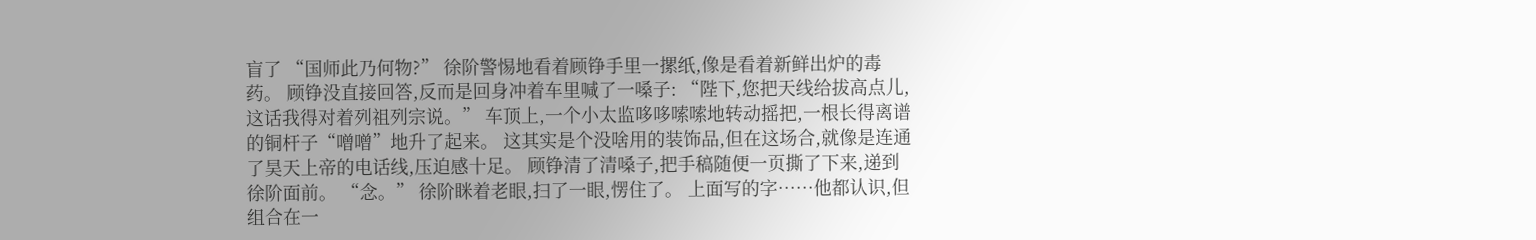盲了 “国师此乃何物?” 徐阶警惕地看着顾铮手里一摞纸,像是看着新鲜出炉的毒药。 顾铮没直接回答,反而是回身冲着车里喊了一嗓子: “陛下,您把天线给拔高点儿,这话我得对着列祖列宗说。” 车顶上,一个小太监哆哆嗦嗦地转动摇把,一根长得离谱的铜杆子“噌噌”地升了起来。 这其实是个没啥用的装饰品,但在这场合,就像是连通了昊天上帝的电话线,压迫感十足。 顾铮清了清嗓子,把手稿随便一页撕了下来,递到徐阶面前。 “念。” 徐阶眯着老眼,扫了一眼,愣住了。 上面写的字……他都认识,但组合在一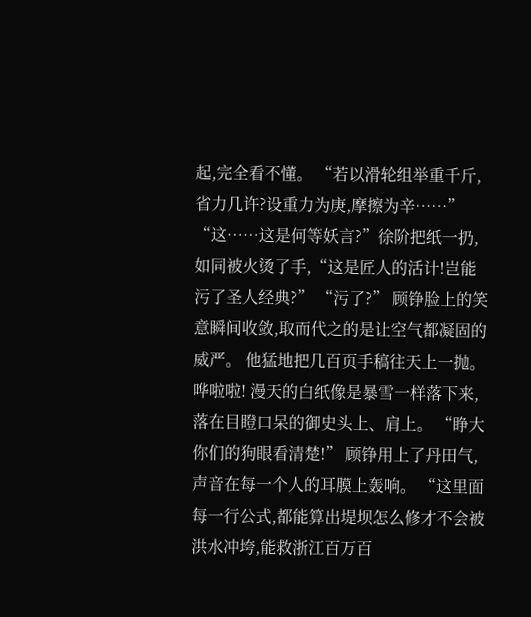起,完全看不懂。 “若以滑轮组举重千斤,省力几许?设重力为庚,摩擦为辛……” “这……这是何等妖言?”徐阶把纸一扔,如同被火烫了手,“这是匠人的活计!岂能污了圣人经典?” “污了?” 顾铮脸上的笑意瞬间收敛,取而代之的是让空气都凝固的威严。 他猛地把几百页手稿往天上一抛。 哗啦啦! 漫天的白纸像是暴雪一样落下来,落在目瞪口呆的御史头上、肩上。 “睁大你们的狗眼看清楚!” 顾铮用上了丹田气,声音在每一个人的耳膜上轰响。 “这里面每一行公式,都能算出堤坝怎么修才不会被洪水冲垮,能救浙江百万百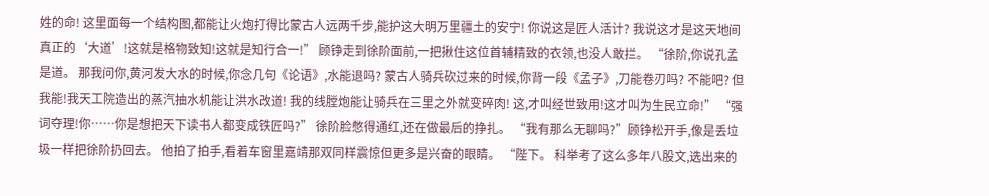姓的命! 这里面每一个结构图,都能让火炮打得比蒙古人远两千步,能护这大明万里疆土的安宁! 你说这是匠人活计? 我说这才是这天地间真正的‘大道’!这就是格物致知!这就是知行合一!” 顾铮走到徐阶面前,一把揪住这位首辅精致的衣领,也没人敢拦。 “徐阶,你说孔孟是道。 那我问你,黄河发大水的时候,你念几句《论语》,水能退吗? 蒙古人骑兵砍过来的时候,你背一段《孟子》,刀能卷刃吗? 不能吧? 但我能!我天工院造出的蒸汽抽水机能让洪水改道! 我的线膛炮能让骑兵在三里之外就变碎肉! 这,才叫经世致用!这才叫为生民立命!” “强词夺理!你……你是想把天下读书人都变成铁匠吗?” 徐阶脸憋得通红,还在做最后的挣扎。 “我有那么无聊吗?”顾铮松开手,像是丢垃圾一样把徐阶扔回去。 他拍了拍手,看着车窗里嘉靖那双同样震惊但更多是兴奋的眼睛。 “陛下。 科举考了这么多年八股文,选出来的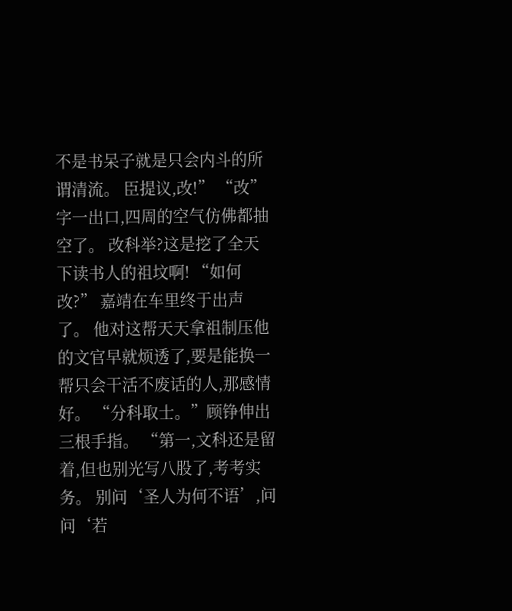不是书呆子就是只会内斗的所谓清流。 臣提议,改!” “改”字一出口,四周的空气仿佛都抽空了。 改科举?这是挖了全天下读书人的祖坟啊! “如何改?” 嘉靖在车里终于出声了。 他对这帮天天拿祖制压他的文官早就烦透了,要是能换一帮只会干活不废话的人,那感情好。 “分科取士。”顾铮伸出三根手指。 “第一,文科还是留着,但也别光写八股了,考考实务。 别问‘圣人为何不语’,问问‘若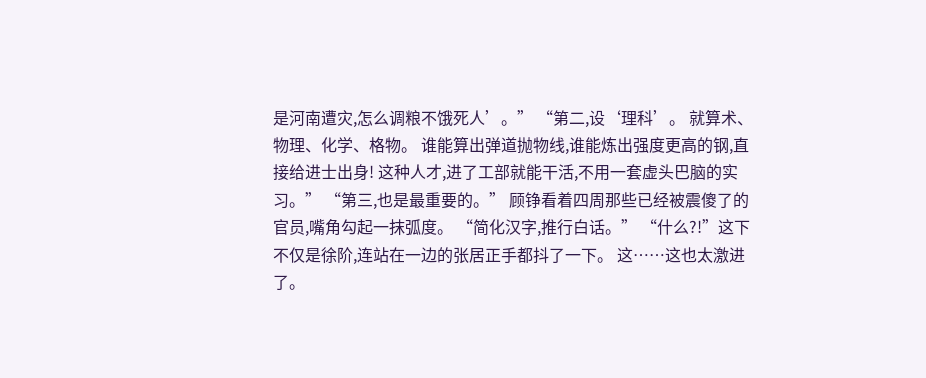是河南遭灾,怎么调粮不饿死人’。” “第二,设‘理科’。 就算术、物理、化学、格物。 谁能算出弹道抛物线,谁能炼出强度更高的钢,直接给进士出身! 这种人才,进了工部就能干活,不用一套虚头巴脑的实习。” “第三,也是最重要的。” 顾铮看着四周那些已经被震傻了的官员,嘴角勾起一抹弧度。 “简化汉字,推行白话。” “什么?!”这下不仅是徐阶,连站在一边的张居正手都抖了一下。 这……这也太激进了。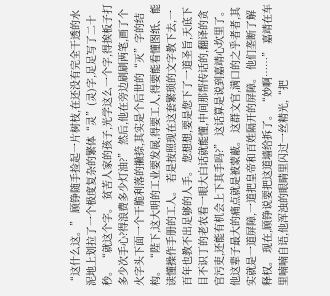“这什么这。” 顾铮随手捡起一片树枝,在还没有完全干透的水泥地上划拉了一个极度复杂的繁体“灵”(灵)字,足足写了二十秒。 “就这个字。 贫苦人家的孩子,光学这么一个字,得挨板子打多少次手心?得浪费多少灯油?” 然后,他在旁边刷刷两笔,画了个火字头下面一个干脆利落的撇捺,其实是个后世的“灭”字的结构。 “陛下,这大明的工业要发展,得要工人,得要能看懂图纸、能读懂操作手册的工人。 若是按照现在这套繁琐的文字教下去,一百年也教不出足够的人手。 您想想,要是您下了一道圣旨,天底下目不识丁的老农看一眼大白话就能懂,中间那帮传话的,翻译的贪官污吏,还能有机会上下其手吗?” 这话算是说到嘉靖心坎里了。 他这辈子最大的痛点就是被蒙蔽。 这群文官,满口的之乎者者,其实就是一道屏障,一道把皇帝和百姓隔开的屏障。 他们垄断了解释权。 现在,顾铮说要把这道墙给拆了。 “妙啊……” 嘉靖在车里喃喃自语,他浑浊的眼睛里闪过一丝精光,“把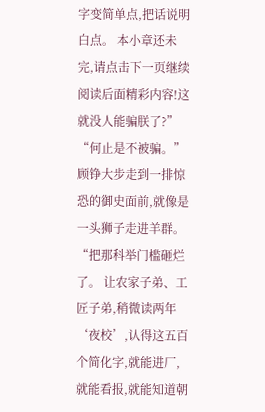字变简单点,把话说明白点。 本小章还未完,请点击下一页继续阅读后面精彩内容!这就没人能骗朕了?” “何止是不被骗。”顾铮大步走到一排惊恐的御史面前,就像是一头狮子走进羊群。 “把那科举门槛砸烂了。 让农家子弟、工匠子弟,稍微读两年‘夜校’,认得这五百个简化字,就能进厂,就能看报,就能知道朝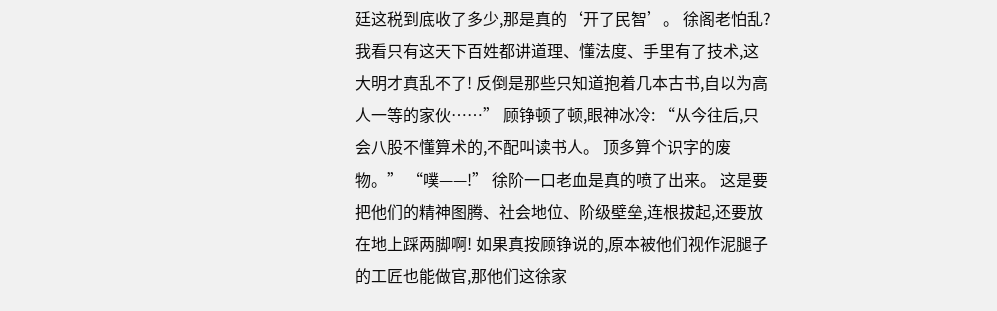廷这税到底收了多少,那是真的‘开了民智’。 徐阁老怕乱? 我看只有这天下百姓都讲道理、懂法度、手里有了技术,这大明才真乱不了! 反倒是那些只知道抱着几本古书,自以为高人一等的家伙……” 顾铮顿了顿,眼神冰冷: “从今往后,只会八股不懂算术的,不配叫读书人。 顶多算个识字的废物。” “噗——!” 徐阶一口老血是真的喷了出来。 这是要把他们的精神图腾、社会地位、阶级壁垒,连根拔起,还要放在地上踩两脚啊! 如果真按顾铮说的,原本被他们视作泥腿子的工匠也能做官,那他们这徐家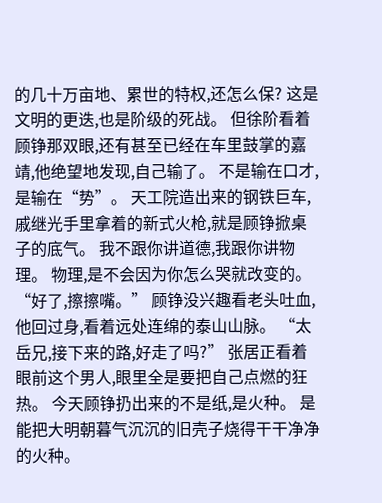的几十万亩地、累世的特权,还怎么保? 这是文明的更迭,也是阶级的死战。 但徐阶看着顾铮那双眼,还有甚至已经在车里鼓掌的嘉靖,他绝望地发现,自己输了。 不是输在口才,是输在“势”。 天工院造出来的钢铁巨车,戚继光手里拿着的新式火枪,就是顾铮掀桌子的底气。 我不跟你讲道德,我跟你讲物理。 物理,是不会因为你怎么哭就改变的。 “好了,擦擦嘴。” 顾铮没兴趣看老头吐血,他回过身,看着远处连绵的泰山山脉。 “太岳兄,接下来的路,好走了吗?” 张居正看着眼前这个男人,眼里全是要把自己点燃的狂热。 今天顾铮扔出来的不是纸,是火种。 是能把大明朝暮气沉沉的旧壳子烧得干干净净的火种。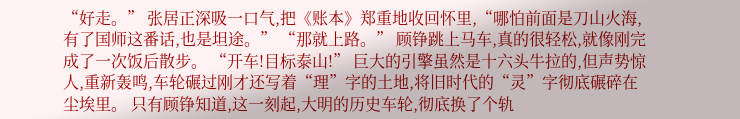“好走。” 张居正深吸一口气,把《账本》郑重地收回怀里,“哪怕前面是刀山火海,有了国师这番话,也是坦途。” “那就上路。” 顾铮跳上马车,真的很轻松,就像刚完成了一次饭后散步。 “开车!目标泰山!” 巨大的引擎虽然是十六头牛拉的,但声势惊人,重新轰鸣,车轮碾过刚才还写着“理”字的土地,将旧时代的“灵”字彻底碾碎在尘埃里。 只有顾铮知道,这一刻起,大明的历史车轮,彻底换了个轨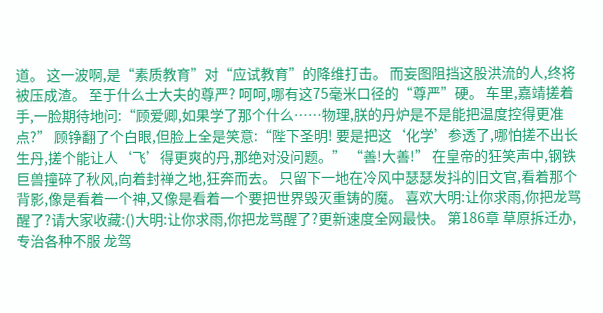道。 这一波啊,是“素质教育”对“应试教育”的降维打击。 而妄图阻挡这股洪流的人,终将被压成渣。 至于什么士大夫的尊严? 呵呵,哪有这75毫米口径的“尊严”硬。 车里,嘉靖搓着手,一脸期待地问:“顾爱卿,如果学了那个什么……物理,朕的丹炉是不是能把温度控得更准点?” 顾铮翻了个白眼,但脸上全是笑意:“陛下圣明! 要是把这‘化学’参透了,哪怕搓不出长生丹,搓个能让人‘飞’得更爽的丹,那绝对没问题。” “善!大善!” 在皇帝的狂笑声中,钢铁巨兽撞碎了秋风,向着封禅之地,狂奔而去。 只留下一地在冷风中瑟瑟发抖的旧文官,看着那个背影,像是看着一个神,又像是看着一个要把世界毁灭重铸的魔。 喜欢大明:让你求雨,你把龙骂醒了?请大家收藏:()大明:让你求雨,你把龙骂醒了?更新速度全网最快。 第186章 草原拆迁办,专治各种不服 龙驾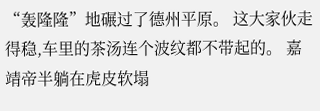“轰隆隆”地碾过了德州平原。 这大家伙走得稳,车里的茶汤连个波纹都不带起的。 嘉靖帝半躺在虎皮软塌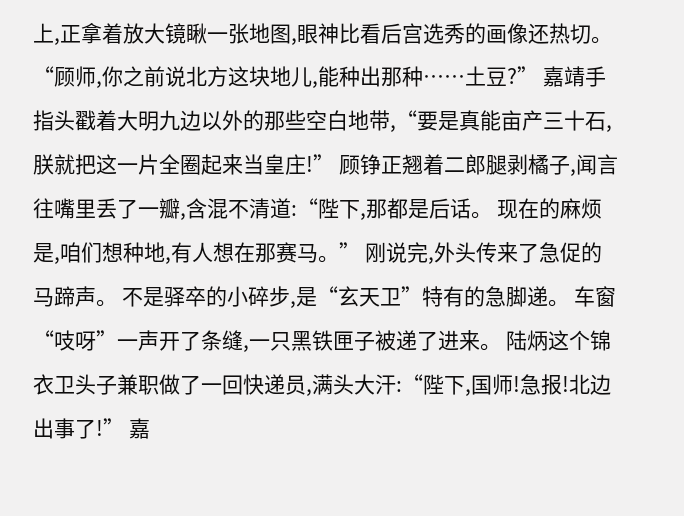上,正拿着放大镜瞅一张地图,眼神比看后宫选秀的画像还热切。 “顾师,你之前说北方这块地儿,能种出那种……土豆?” 嘉靖手指头戳着大明九边以外的那些空白地带,“要是真能亩产三十石,朕就把这一片全圈起来当皇庄!” 顾铮正翘着二郎腿剥橘子,闻言往嘴里丢了一瓣,含混不清道:“陛下,那都是后话。 现在的麻烦是,咱们想种地,有人想在那赛马。” 刚说完,外头传来了急促的马蹄声。 不是驿卒的小碎步,是“玄天卫”特有的急脚递。 车窗“吱呀”一声开了条缝,一只黑铁匣子被递了进来。 陆炳这个锦衣卫头子兼职做了一回快递员,满头大汗:“陛下,国师!急报!北边出事了!” 嘉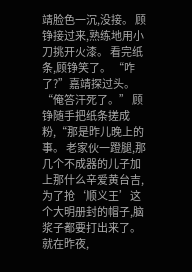靖脸色一沉,没接。 顾铮接过来,熟练地用小刀挑开火漆。 看完纸条,顾铮笑了。 “咋了?”嘉靖探过头。 “俺答汗死了。” 顾铮随手把纸条搓成粉,“那是昨儿晚上的事。 老家伙一蹬腿,那几个不成器的儿子加上那什么辛爱黄台吉,为了抢‘顺义王’这个大明册封的帽子,脑浆子都要打出来了。 就在昨夜,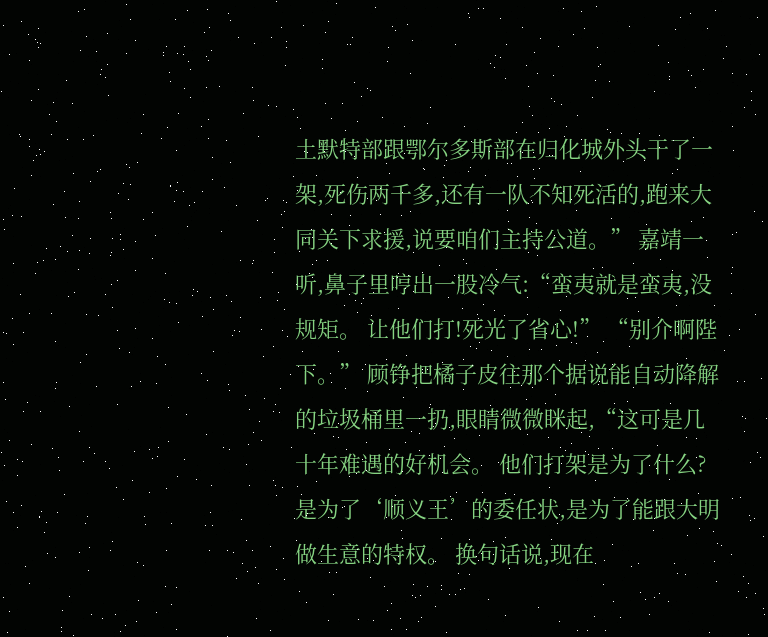土默特部跟鄂尔多斯部在归化城外头干了一架,死伤两千多,还有一队不知死活的,跑来大同关下求援,说要咱们主持公道。” 嘉靖一听,鼻子里哼出一股冷气:“蛮夷就是蛮夷,没规矩。 让他们打!死光了省心!” “别介啊陛下。” 顾铮把橘子皮往那个据说能自动降解的垃圾桶里一扔,眼睛微微眯起,“这可是几十年难遇的好机会。 他们打架是为了什么?是为了‘顺义王’的委任状,是为了能跟大明做生意的特权。 换句话说,现在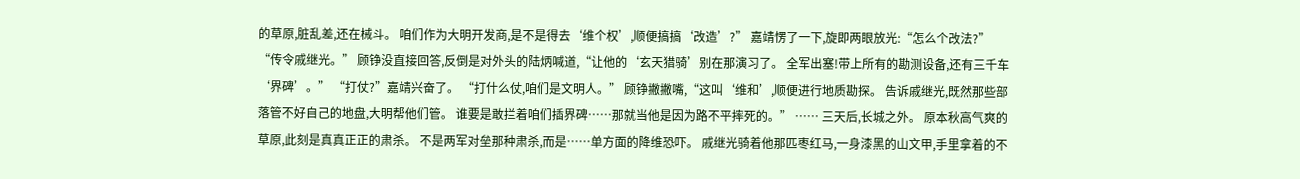的草原,脏乱差,还在械斗。 咱们作为大明开发商,是不是得去‘维个权’,顺便搞搞‘改造’?” 嘉靖愣了一下,旋即两眼放光:“怎么个改法?” “传令戚继光。” 顾铮没直接回答,反倒是对外头的陆炳喊道,“让他的‘玄天猎骑’别在那演习了。 全军出塞!带上所有的勘测设备,还有三千车‘界碑’。” “打仗?”嘉靖兴奋了。 “打什么仗,咱们是文明人。” 顾铮撇撇嘴,“这叫‘维和’,顺便进行地质勘探。 告诉戚继光,既然那些部落管不好自己的地盘,大明帮他们管。 谁要是敢拦着咱们插界碑……那就当他是因为路不平摔死的。” …… 三天后,长城之外。 原本秋高气爽的草原,此刻是真真正正的肃杀。 不是两军对垒那种肃杀,而是……单方面的降维恐吓。 戚继光骑着他那匹枣红马,一身漆黑的山文甲,手里拿着的不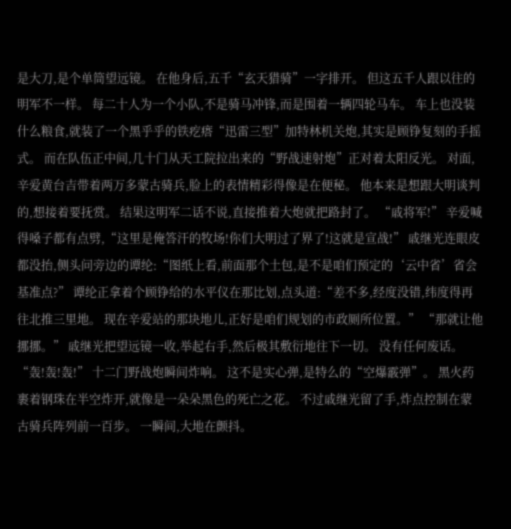是大刀,是个单筒望远镜。 在他身后,五千“玄天猎骑”一字排开。 但这五千人跟以往的明军不一样。 每二十人为一个小队,不是骑马冲锋,而是围着一辆四轮马车。 车上也没装什么粮食,就装了一个黑乎乎的铁疙瘩“迅雷三型”加特林机关炮,其实是顾铮复刻的手摇式。 而在队伍正中间,几十门从天工院拉出来的“野战速射炮”正对着太阳反光。 对面,辛爱黄台吉带着两万多蒙古骑兵,脸上的表情精彩得像是在便秘。 他本来是想跟大明谈判的,想接着要抚赏。 结果这明军二话不说,直接推着大炮就把路封了。 “戚将军!” 辛爱喊得嗓子都有点劈,“这里是俺答汗的牧场!你们大明过了界了!这就是宣战!” 戚继光连眼皮都没抬,侧头问旁边的谭纶:“图纸上看,前面那个土包,是不是咱们预定的‘云中省’省会基准点?” 谭纶正拿着个顾铮给的水平仪在那比划,点头道:“差不多,经度没错,纬度得再往北推三里地。 现在辛爱站的那块地儿,正好是咱们规划的市政厕所位置。” “那就让他挪挪。” 戚继光把望远镜一收,举起右手,然后极其敷衍地往下一切。 没有任何废话。 “轰!轰!轰!” 十二门野战炮瞬间炸响。 这不是实心弹,是特么的“空爆霰弹”。 黑火药裹着钢珠在半空炸开,就像是一朵朵黑色的死亡之花。 不过戚继光留了手,炸点控制在蒙古骑兵阵列前一百步。 一瞬间,大地在颤抖。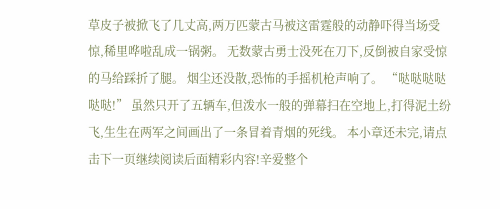草皮子被掀飞了几丈高,两万匹蒙古马被这雷霆般的动静吓得当场受惊,稀里哗啦乱成一锅粥。 无数蒙古勇士没死在刀下,反倒被自家受惊的马给踩折了腿。 烟尘还没散,恐怖的手摇机枪声响了。 “哒哒哒哒哒哒!” 虽然只开了五辆车,但泼水一般的弹幕扫在空地上,打得泥土纷飞,生生在两军之间画出了一条冒着青烟的死线。 本小章还未完,请点击下一页继续阅读后面精彩内容!辛爱整个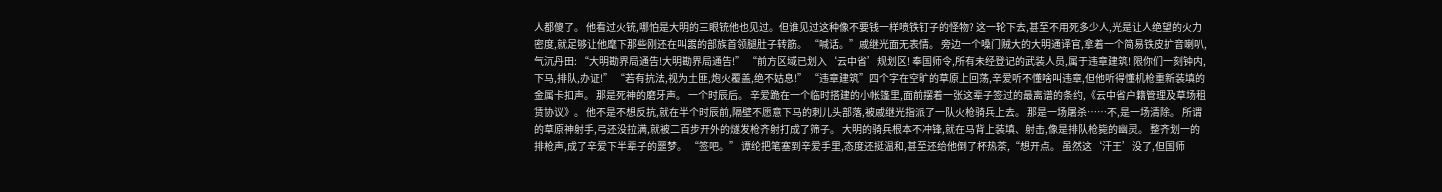人都傻了。 他看过火铳,哪怕是大明的三眼铳他也见过。但谁见过这种像不要钱一样喷铁钉子的怪物? 这一轮下去,甚至不用死多少人,光是让人绝望的火力密度,就足够让他麾下那些刚还在叫嚣的部族首领腿肚子转筋。 “喊话。”戚继光面无表情。 旁边一个嗓门贼大的大明通译官,拿着一个简易铁皮扩音喇叭,气沉丹田: “大明勘界局通告!大明勘界局通告!” “前方区域已划入‘云中省’规划区! 奉国师令,所有未经登记的武装人员,属于违章建筑! 限你们一刻钟内,下马,排队,办证!” “若有抗法,视为土匪,炮火覆盖,绝不姑息!” “违章建筑”四个字在空旷的草原上回荡,辛爱听不懂啥叫违章,但他听得懂机枪重新装填的金属卡扣声。 那是死神的磨牙声。 一个时辰后。 辛爱跪在一个临时搭建的小帐篷里,面前摆着一张这辈子签过的最离谱的条约,《云中省户籍管理及草场租赁协议》。 他不是不想反抗,就在半个时辰前,隔壁不愿意下马的刺儿头部落,被戚继光指派了一队火枪骑兵上去。 那是一场屠杀……不,是一场清除。 所谓的草原神射手,弓还没拉满,就被二百步开外的燧发枪齐射打成了筛子。 大明的骑兵根本不冲锋,就在马背上装填、射击,像是排队枪毙的幽灵。 整齐划一的排枪声,成了辛爱下半辈子的噩梦。 “签吧。” 谭纶把笔塞到辛爱手里,态度还挺温和,甚至还给他倒了杯热茶,“想开点。 虽然这‘汗王’没了,但国师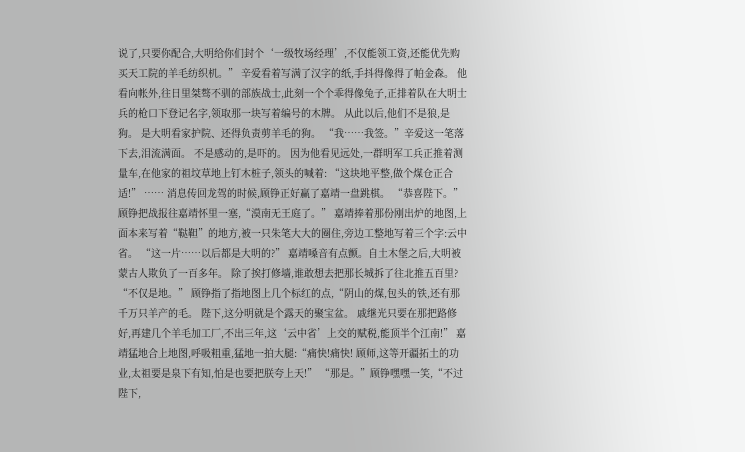说了,只要你配合,大明给你们封个‘一级牧场经理’,不仅能领工资,还能优先购买天工院的羊毛纺织机。” 辛爱看着写满了汉字的纸,手抖得像得了帕金森。 他看向帐外,往日里桀骜不驯的部族战士,此刻一个个乖得像兔子,正排着队在大明士兵的枪口下登记名字,领取那一块写着编号的木牌。 从此以后,他们不是狼,是狗。 是大明看家护院、还得负责剪羊毛的狗。 “我……我签。”辛爱这一笔落下去,泪流满面。 不是感动的,是吓的。 因为他看见远处,一群明军工兵正推着测量车,在他家的祖坟草地上钉木桩子,领头的喊着: “这块地平整,做个煤仓正合适!” …… 消息传回龙驾的时候,顾铮正好赢了嘉靖一盘跳棋。 “恭喜陛下。”顾铮把战报往嘉靖怀里一塞,“漠南无王庭了。” 嘉靖捧着那份刚出炉的地图,上面本来写着“鞑靼”的地方,被一只朱笔大大的圈住,旁边工整地写着三个字:云中省。 “这一片……以后都是大明的?” 嘉靖嗓音有点颤。自土木堡之后,大明被蒙古人欺负了一百多年。 除了挨打修墙,谁敢想去把那长城拆了往北推五百里? “不仅是地。” 顾铮指了指地图上几个标红的点,“阴山的煤,包头的铁,还有那千万只羊产的毛。 陛下,这分明就是个露天的聚宝盆。 戚继光只要在那把路修好,再建几个羊毛加工厂,不出三年,这‘云中省’上交的赋税,能顶半个江南!” 嘉靖猛地合上地图,呼吸粗重,猛地一拍大腿:“痛快!痛快! 顾师,这等开疆拓土的功业,太祖要是泉下有知,怕是也要把朕夸上天!” “那是。”顾铮嘿嘿一笑,“不过陛下,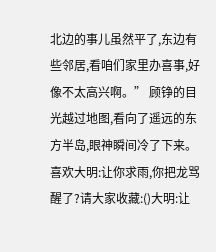北边的事儿虽然平了,东边有些邻居,看咱们家里办喜事,好像不太高兴啊。” 顾铮的目光越过地图,看向了遥远的东方半岛,眼神瞬间冷了下来。 喜欢大明:让你求雨,你把龙骂醒了?请大家收藏:()大明:让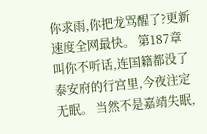你求雨,你把龙骂醒了?更新速度全网最快。 第187章 叫你不听话,连国籍都没了 泰安府的行宫里,今夜注定无眠。 当然不是嘉靖失眠,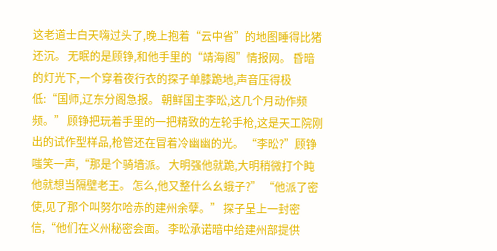这老道士白天嗨过头了,晚上抱着“云中省”的地图睡得比猪还沉。 无眠的是顾铮,和他手里的“靖海阁”情报网。 昏暗的灯光下,一个穿着夜行衣的探子单膝跪地,声音压得极低:“国师,辽东分阁急报。 朝鲜国主李昖,这几个月动作频频。” 顾铮把玩着手里的一把精致的左轮手枪,这是天工院刚出的试作型样品,枪管还在冒着冷幽幽的光。 “李昖?”顾铮嗤笑一声,“那是个骑墙派。 大明强他就跪,大明稍微打个盹他就想当隔壁老王。 怎么,他又整什么幺蛾子?” “他派了密使,见了那个叫努尔哈赤的建州余孽。” 探子呈上一封密信,“他们在义州秘密会面。 李昖承诺暗中给建州部提供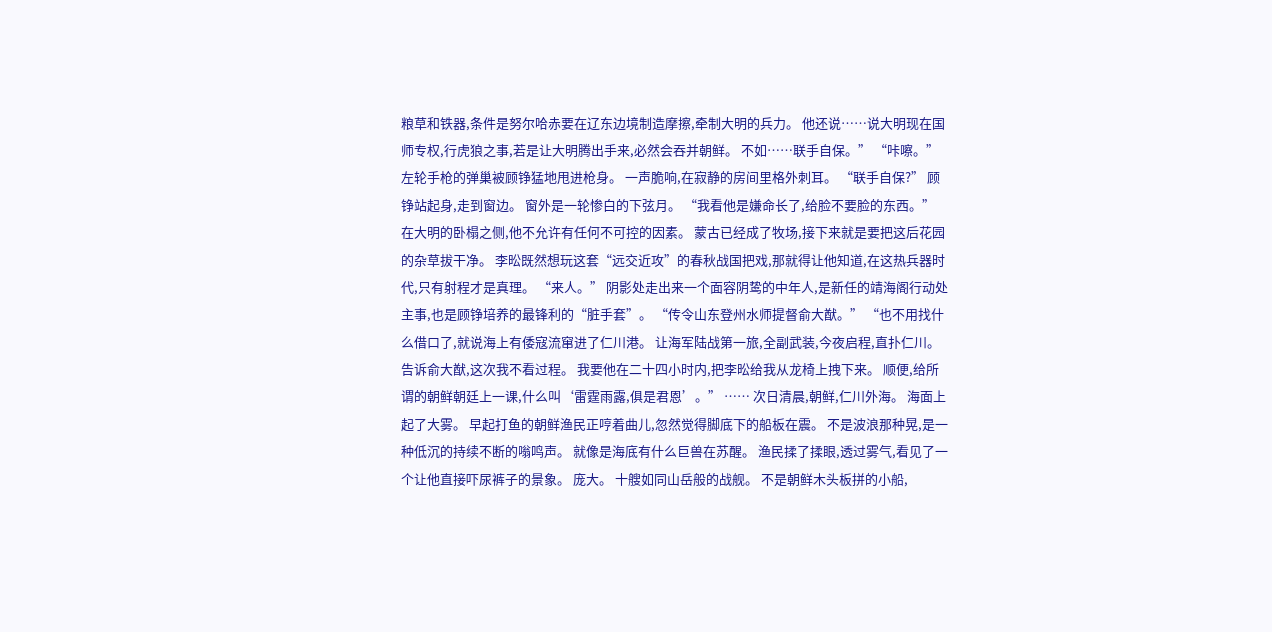粮草和铁器,条件是努尔哈赤要在辽东边境制造摩擦,牵制大明的兵力。 他还说……说大明现在国师专权,行虎狼之事,若是让大明腾出手来,必然会吞并朝鲜。 不如……联手自保。” “咔嚓。” 左轮手枪的弹巢被顾铮猛地甩进枪身。 一声脆响,在寂静的房间里格外刺耳。 “联手自保?” 顾铮站起身,走到窗边。 窗外是一轮惨白的下弦月。 “我看他是嫌命长了,给脸不要脸的东西。” 在大明的卧榻之侧,他不允许有任何不可控的因素。 蒙古已经成了牧场,接下来就是要把这后花园的杂草拔干净。 李昖既然想玩这套“远交近攻”的春秋战国把戏,那就得让他知道,在这热兵器时代,只有射程才是真理。 “来人。” 阴影处走出来一个面容阴鸷的中年人,是新任的靖海阁行动处主事,也是顾铮培养的最锋利的“脏手套”。 “传令山东登州水师提督俞大猷。” “也不用找什么借口了,就说海上有倭寇流窜进了仁川港。 让海军陆战第一旅,全副武装,今夜启程,直扑仁川。 告诉俞大猷,这次我不看过程。 我要他在二十四小时内,把李昖给我从龙椅上拽下来。 顺便,给所谓的朝鲜朝廷上一课,什么叫‘雷霆雨露,俱是君恩’。” …… 次日清晨,朝鲜,仁川外海。 海面上起了大雾。 早起打鱼的朝鲜渔民正哼着曲儿,忽然觉得脚底下的船板在震。 不是波浪那种晃,是一种低沉的持续不断的嗡鸣声。 就像是海底有什么巨兽在苏醒。 渔民揉了揉眼,透过雾气,看见了一个让他直接吓尿裤子的景象。 庞大。 十艘如同山岳般的战舰。 不是朝鲜木头板拼的小船,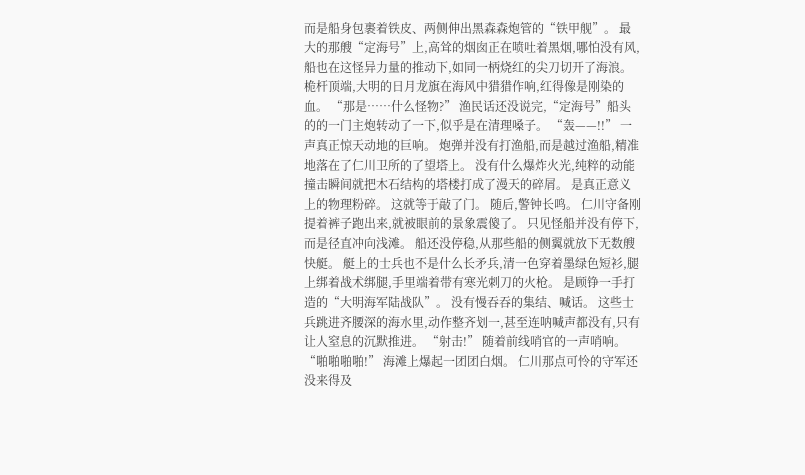而是船身包裹着铁皮、两侧伸出黑森森炮管的“铁甲舰”。 最大的那艘“定海号”上,高耸的烟囱正在喷吐着黑烟,哪怕没有风,船也在这怪异力量的推动下,如同一柄烧红的尖刀切开了海浪。 桅杆顶端,大明的日月龙旗在海风中猎猎作响,红得像是刚染的血。 “那是……什么怪物?” 渔民话还没说完,“定海号”船头的的一门主炮转动了一下,似乎是在清理嗓子。 “轰——!!” 一声真正惊天动地的巨响。 炮弹并没有打渔船,而是越过渔船,精准地落在了仁川卫所的了望塔上。 没有什么爆炸火光,纯粹的动能撞击瞬间就把木石结构的塔楼打成了漫天的碎屑。 是真正意义上的物理粉碎。 这就等于敲了门。 随后,警钟长鸣。 仁川守备刚提着裤子跑出来,就被眼前的景象震傻了。 只见怪船并没有停下,而是径直冲向浅滩。 船还没停稳,从那些船的侧翼就放下无数艘快艇。 艇上的士兵也不是什么长矛兵,清一色穿着墨绿色短衫,腿上绑着战术绑腿,手里端着带有寒光刺刀的火枪。 是顾铮一手打造的“大明海军陆战队”。 没有慢吞吞的集结、喊话。 这些士兵跳进齐腰深的海水里,动作整齐划一,甚至连呐喊声都没有,只有让人窒息的沉默推进。 “射击!” 随着前线哨官的一声哨响。 “啪啪啪啪!” 海滩上爆起一团团白烟。 仁川那点可怜的守军还没来得及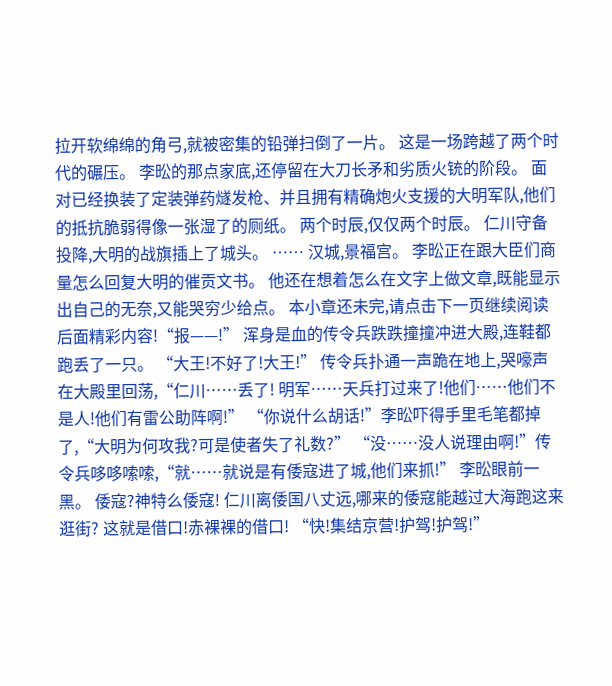拉开软绵绵的角弓,就被密集的铅弹扫倒了一片。 这是一场跨越了两个时代的碾压。 李昖的那点家底,还停留在大刀长矛和劣质火铳的阶段。 面对已经换装了定装弹药燧发枪、并且拥有精确炮火支援的大明军队,他们的抵抗脆弱得像一张湿了的厕纸。 两个时辰,仅仅两个时辰。 仁川守备投降,大明的战旗插上了城头。 …… 汉城,景福宫。 李昖正在跟大臣们商量怎么回复大明的催贡文书。 他还在想着怎么在文字上做文章,既能显示出自己的无奈,又能哭穷少给点。 本小章还未完,请点击下一页继续阅读后面精彩内容!“报——!” 浑身是血的传令兵跌跌撞撞冲进大殿,连鞋都跑丢了一只。 “大王!不好了!大王!” 传令兵扑通一声跪在地上,哭嚎声在大殿里回荡,“仁川……丢了! 明军……天兵打过来了!他们……他们不是人!他们有雷公助阵啊!” “你说什么胡话!”李昖吓得手里毛笔都掉了,“大明为何攻我?可是使者失了礼数?” “没……没人说理由啊!”传令兵哆哆嗦嗦,“就……就说是有倭寇进了城,他们来抓!” 李昖眼前一黑。 倭寇?神特么倭寇! 仁川离倭国八丈远,哪来的倭寇能越过大海跑这来逛街? 这就是借口!赤裸裸的借口! “快!集结京营!护驾!护驾!”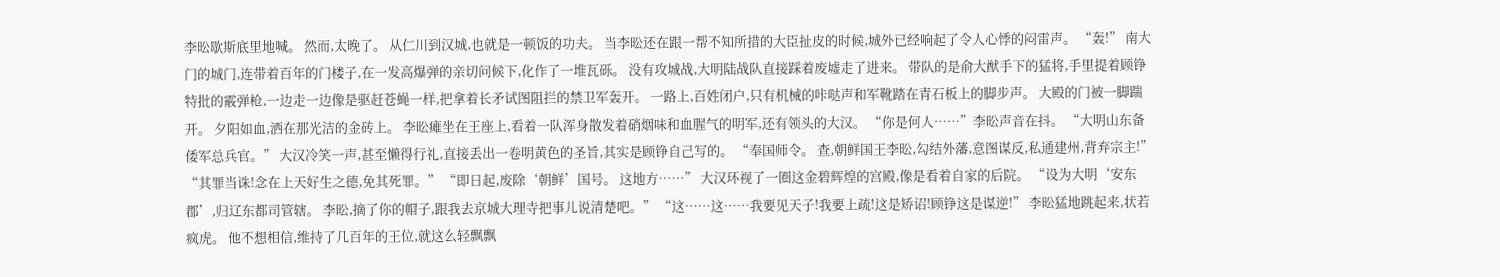李昖歇斯底里地喊。 然而,太晚了。 从仁川到汉城,也就是一顿饭的功夫。 当李昖还在跟一帮不知所措的大臣扯皮的时候,城外已经响起了令人心悸的闷雷声。 “轰!” 南大门的城门,连带着百年的门楼子,在一发高爆弹的亲切问候下,化作了一堆瓦砾。 没有攻城战,大明陆战队直接踩着废墟走了进来。 带队的是俞大猷手下的猛将,手里提着顾铮特批的霰弹枪,一边走一边像是驱赶苍蝇一样,把拿着长矛试图阻拦的禁卫军轰开。 一路上,百姓闭户,只有机械的咔哒声和军靴踏在青石板上的脚步声。 大殿的门被一脚踹开。 夕阳如血,洒在那光洁的金砖上。 李昖瘫坐在王座上,看着一队浑身散发着硝烟味和血腥气的明军,还有领头的大汉。 “你是何人……”李昖声音在抖。 “大明山东备倭军总兵官。” 大汉冷笑一声,甚至懒得行礼,直接丢出一卷明黄色的圣旨,其实是顾铮自己写的。 “奉国师令。 查,朝鲜国王李昖,勾结外藩,意图谋反,私通建州,背弃宗主!” “其罪当诛!念在上天好生之德,免其死罪。” “即日起,废除‘朝鲜’国号。 这地方……” 大汉环视了一圈这金碧辉煌的宫殿,像是看着自家的后院。 “设为大明‘安东郡’,归辽东都司管辖。 李昖,摘了你的帽子,跟我去京城大理寺把事儿说清楚吧。” “这……这……我要见天子!我要上疏!这是矫诏!顾铮这是谋逆!” 李昖猛地跳起来,状若疯虎。 他不想相信,维持了几百年的王位,就这么轻飘飘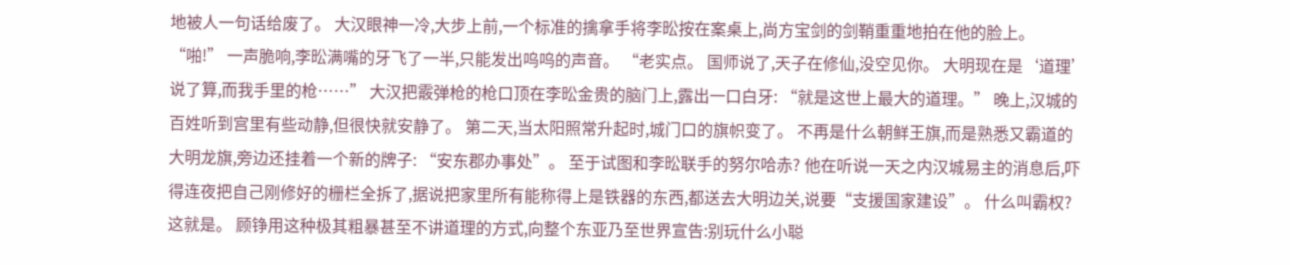地被人一句话给废了。 大汉眼神一冷,大步上前,一个标准的擒拿手将李昖按在案桌上,尚方宝剑的剑鞘重重地拍在他的脸上。 “啪!” 一声脆响,李昖满嘴的牙飞了一半,只能发出呜呜的声音。 “老实点。 国师说了,天子在修仙,没空见你。 大明现在是‘道理’说了算,而我手里的枪……” 大汉把霰弹枪的枪口顶在李昖金贵的脑门上,露出一口白牙: “就是这世上最大的道理。” 晚上,汉城的百姓听到宫里有些动静,但很快就安静了。 第二天,当太阳照常升起时,城门口的旗帜变了。 不再是什么朝鲜王旗,而是熟悉又霸道的大明龙旗,旁边还挂着一个新的牌子: “安东郡办事处”。 至于试图和李昖联手的努尔哈赤? 他在听说一天之内汉城易主的消息后,吓得连夜把自己刚修好的栅栏全拆了,据说把家里所有能称得上是铁器的东西,都送去大明边关,说要“支援国家建设”。 什么叫霸权? 这就是。 顾铮用这种极其粗暴甚至不讲道理的方式,向整个东亚乃至世界宣告:别玩什么小聪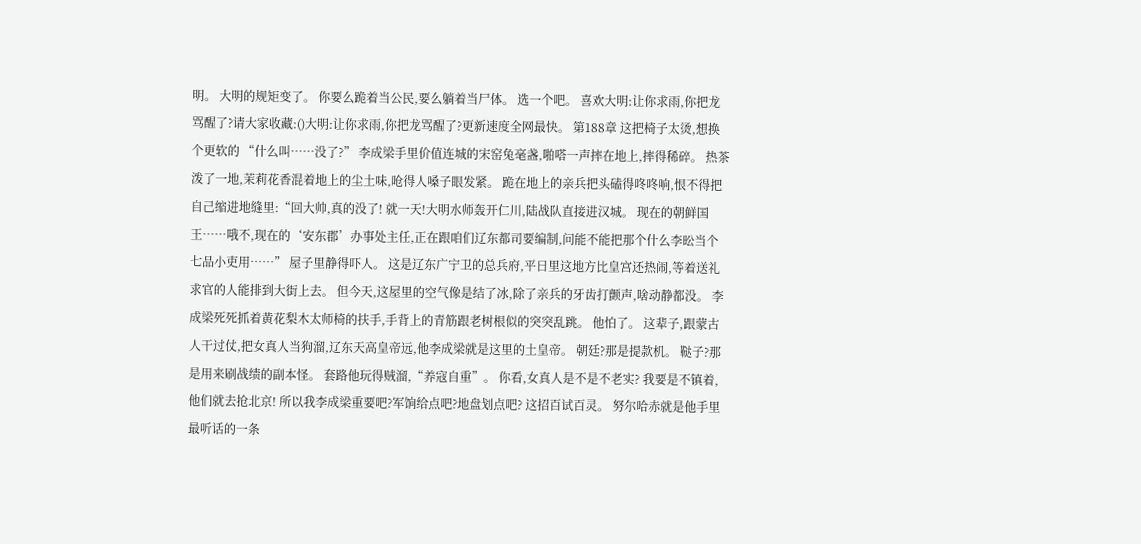明。 大明的规矩变了。 你要么跪着当公民,要么躺着当尸体。 选一个吧。 喜欢大明:让你求雨,你把龙骂醒了?请大家收藏:()大明:让你求雨,你把龙骂醒了?更新速度全网最快。 第188章 这把椅子太烫,想换个更软的 “什么叫……没了?” 李成梁手里价值连城的宋窑兔毫盏,啪嗒一声摔在地上,摔得稀碎。 热茶泼了一地,茉莉花香混着地上的尘土味,呛得人嗓子眼发紧。 跪在地上的亲兵把头磕得咚咚响,恨不得把自己缩进地缝里:“回大帅,真的没了! 就一天!大明水师轰开仁川,陆战队直接进汉城。 现在的朝鲜国王……哦不,现在的‘安东郡’办事处主任,正在跟咱们辽东都司要编制,问能不能把那个什么李昖当个七品小吏用……” 屋子里静得吓人。 这是辽东广宁卫的总兵府,平日里这地方比皇宫还热闹,等着送礼求官的人能排到大街上去。 但今天,这屋里的空气像是结了冰,除了亲兵的牙齿打颤声,啥动静都没。 李成梁死死抓着黄花梨木太师椅的扶手,手背上的青筋跟老树根似的突突乱跳。 他怕了。 这辈子,跟蒙古人干过仗,把女真人当狗溜,辽东天高皇帝远,他李成梁就是这里的土皇帝。 朝廷?那是提款机。 鞑子?那是用来刷战绩的副本怪。 套路他玩得贼溜,“养寇自重”。 你看,女真人是不是不老实? 我要是不镇着,他们就去抢北京! 所以我李成梁重要吧?军饷给点吧?地盘划点吧? 这招百试百灵。 努尔哈赤就是他手里最听话的一条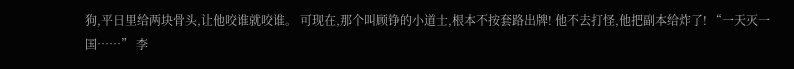狗,平日里给两块骨头,让他咬谁就咬谁。 可现在,那个叫顾铮的小道士,根本不按套路出牌! 他不去打怪,他把副本给炸了! “一天灭一国……” 李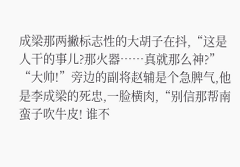成梁那两撇标志性的大胡子在抖,“这是人干的事儿?那火器……真就那么神?” “大帅!”旁边的副将赵辅是个急脾气,他是李成梁的死忠,一脸横肉,“别信那帮南蛮子吹牛皮! 谁不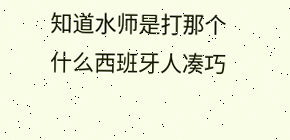知道水师是打那个什么西班牙人凑巧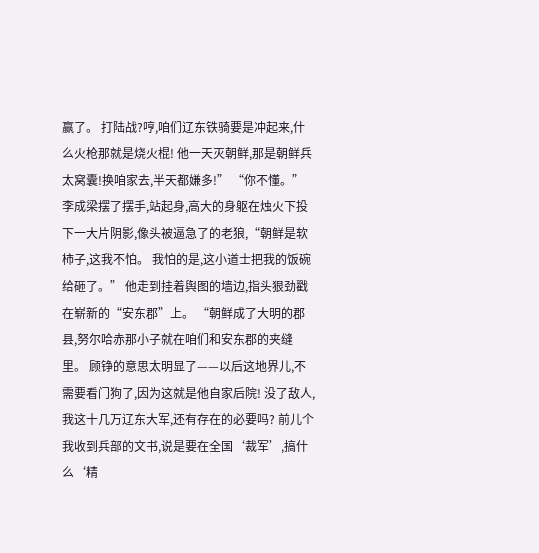赢了。 打陆战?哼,咱们辽东铁骑要是冲起来,什么火枪那就是烧火棍! 他一天灭朝鲜,那是朝鲜兵太窝囊!换咱家去,半天都嫌多!” “你不懂。” 李成梁摆了摆手,站起身,高大的身躯在烛火下投下一大片阴影,像头被逼急了的老狼,“朝鲜是软柿子,这我不怕。 我怕的是,这小道士把我的饭碗给砸了。” 他走到挂着舆图的墙边,指头狠劲戳在崭新的“安东郡”上。 “朝鲜成了大明的郡县,努尔哈赤那小子就在咱们和安东郡的夹缝里。 顾铮的意思太明显了——以后这地界儿,不需要看门狗了,因为这就是他自家后院! 没了敌人,我这十几万辽东大军,还有存在的必要吗? 前儿个我收到兵部的文书,说是要在全国‘裁军’,搞什么‘精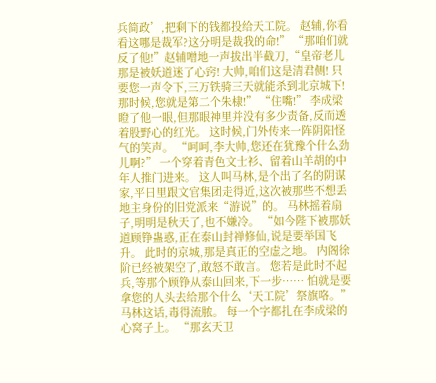兵简政’,把剩下的钱都投给天工院。 赵辅,你看看这哪是裁军?这分明是裁我的命!” “那咱们就反了他!”赵辅噌地一声拔出半截刀,“皇帝老儿那是被妖道迷了心窍! 大帅,咱们这是清君侧! 只要您一声令下,三万铁骑三天就能杀到北京城下! 那时候,您就是第二个朱棣!” “住嘴!” 李成梁瞪了他一眼,但那眼神里并没有多少责备,反而透着股野心的红光。 这时候,门外传来一阵阴阳怪气的笑声。 “呵呵,李大帅,您还在犹豫个什么劲儿啊?” 一个穿着青色文士衫、留着山羊胡的中年人推门进来。 这人叫马林,是个出了名的阴谋家,平日里跟文官集团走得近,这次被那些不想丢地主身份的旧党派来“游说”的。 马林摇着扇子,明明是秋天了,也不嫌冷。 “如今陛下被那妖道顾铮蛊惑,正在泰山封禅修仙,说是要举国飞升。 此时的京城,那是真正的空虚之地。 内阁徐阶已经被架空了,敢怒不敢言。 您若是此时不起兵,等那个顾铮从泰山回来,下一步…… 怕就是要拿您的人头去给那个什么‘天工院’祭旗咯。” 马林这话,毒得流脓。 每一个字都扎在李成梁的心窝子上。 “那玄天卫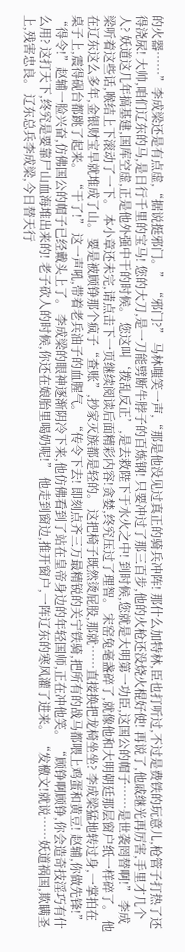的火器……”李成梁还是有点虚,“据说挺邪门。” “邪门?” 马林嗤笑一声,“那是他没见过真正的骑兵冲阵! 那什么加特林,臣也打听过,不过是费铁的玩意儿,枪管子打热了还得浇尿! 大帅,咱们辽东的马,是日行千里的宝马! 您的大刀,是一刀能劈断牛脖子的百炼钢! 只要冲过了那三百步,他的火枪还没烧火棍好使! 再说了,他戚继光再厉害,手里才几个人? 妖道这几年搞基建,国库空虚,正是他外强中干的时候。 您这叫‘拨乱反正’,是去救陛下于水火之中! 到时候,您就是大明第一功臣,这国公的帽子……是世袭罔替啊!” 李成梁听着这些话,喉结上下滚动了一下。 本小章还未完,请点击下一页继续阅读后面精彩内容!贪婪,终究压过了理智。 宋窑兔毫盏碎了,就像他和大明朝廷那层窗户纸一样碎了。 他在辽东这么多年,金银财宝早就堆成了山。 要是被顾铮那个疯子“查账”,抄家灭族都是轻的。 这把椅子既然烫屁股,那就……直接换把龙椅坐坐? 李成梁猛地转过身,一掌拍在桌子上,震得砚台都跳了起来。 “干了!” 这一声吼,带着老兵油子的血腥气。 “传令下去! 即刻点齐三万最精锐的关宁铁骑,把所有的战马都喂上鸡蛋和黄豆! 赵辅,你做先锋!” “得令!”赵辅一脸兴奋,仿佛国公的帽子已经戴头上了。 李成梁的眼神逐渐阴冷下来,他仿佛看到了站在皇帝身边的年轻国师,正在冲他笑。 “顾铮啊顾铮,你会造奇技淫巧有什么用? 这打天下,终究是要靠尸山血海堆出来的! 老子砍人的时候,你还在娘胎里喝奶呢!” 他走到窗边,推开窗户,一阵辽东的寒风灌了进来。 “发檄文!就说……妖道祸国,欺瞒圣上,残害忠良。 辽东总兵李成梁,今日替天行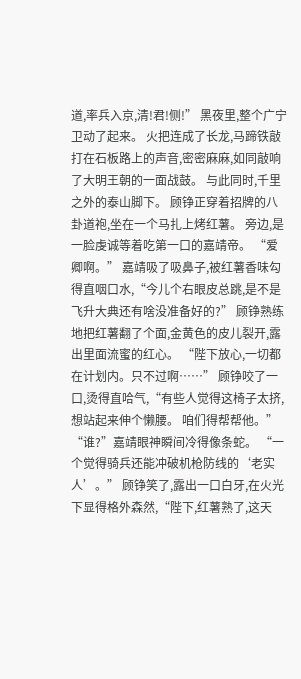道,率兵入京,清!君!侧!” 黑夜里,整个广宁卫动了起来。 火把连成了长龙,马蹄铁敲打在石板路上的声音,密密麻麻,如同敲响了大明王朝的一面战鼓。 与此同时,千里之外的泰山脚下。 顾铮正穿着招牌的八卦道袍,坐在一个马扎上烤红薯。 旁边,是一脸虔诚等着吃第一口的嘉靖帝。 “爱卿啊。” 嘉靖吸了吸鼻子,被红薯香味勾得直咽口水,“今儿个右眼皮总跳,是不是飞升大典还有啥没准备好的?” 顾铮熟练地把红薯翻了个面,金黄色的皮儿裂开,露出里面流蜜的红心。 “陛下放心,一切都在计划内。只不过啊……” 顾铮咬了一口,烫得直哈气,“有些人觉得这椅子太挤,想站起来伸个懒腰。 咱们得帮帮他。” “谁?”嘉靖眼神瞬间冷得像条蛇。 “一个觉得骑兵还能冲破机枪防线的‘老实人’。” 顾铮笑了,露出一口白牙,在火光下显得格外森然,“陛下,红薯熟了,这天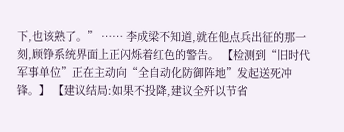下,也该熟了。” …… 李成梁不知道,就在他点兵出征的那一刻,顾铮系统界面上正闪烁着红色的警告。 【检测到“旧时代军事单位”正在主动向“全自动化防御阵地”发起送死冲锋。】 【建议结局:如果不投降,建议全歼以节省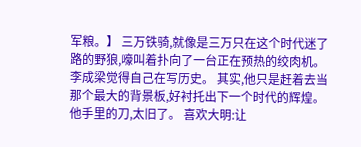军粮。】 三万铁骑,就像是三万只在这个时代迷了路的野狼,嚎叫着扑向了一台正在预热的绞肉机。 李成梁觉得自己在写历史。 其实,他只是赶着去当那个最大的背景板,好衬托出下一个时代的辉煌。 他手里的刀,太旧了。 喜欢大明:让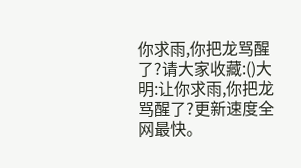你求雨,你把龙骂醒了?请大家收藏:()大明:让你求雨,你把龙骂醒了?更新速度全网最快。